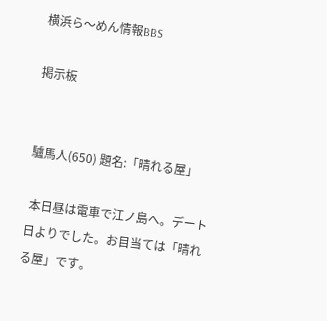横浜ら〜めん情報BBS

掲示板


驢馬人(650) 題名:「晴れる屋」

 本日昼は電車で江ノ島へ。デート日よりでした。お目当ては「晴れる屋」です。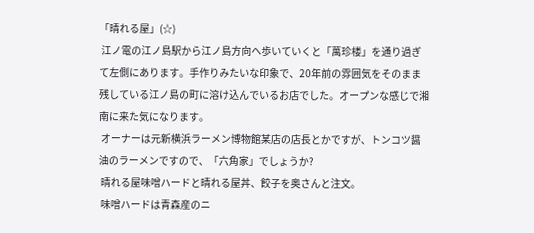「晴れる屋」(☆)
 江ノ電の江ノ島駅から江ノ島方向へ歩いていくと「萬珍楼」を通り過ぎて左側にあります。手作りみたいな印象で、20年前の雰囲気をそのまま残している江ノ島の町に溶け込んでいるお店でした。オープンな感じで湘南に来た気になります。
 オーナーは元新横浜ラーメン博物館某店の店長とかですが、トンコツ醤油のラーメンですので、「六角家」でしょうか?
 晴れる屋味噌ハードと晴れる屋丼、餃子を奥さんと注文。
 味噌ハードは青森産のニ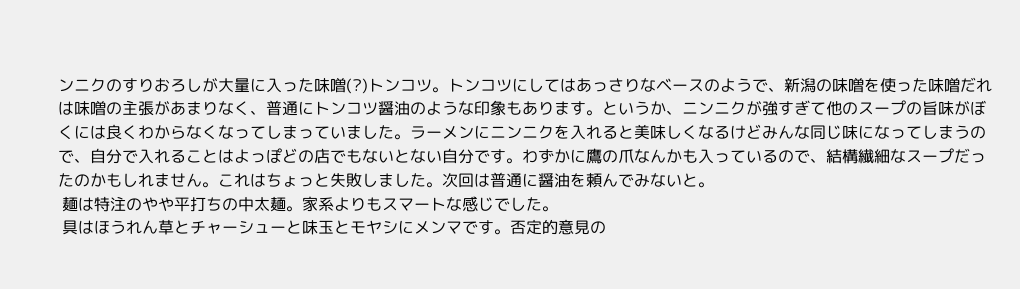ンニクのすりおろしが大量に入った味噌(?)トンコツ。トンコツにしてはあっさりなベースのようで、新潟の味噌を使った味噌だれは味噌の主張があまりなく、普通にトンコツ醤油のような印象もあります。というか、ニンニクが強すぎて他のスープの旨味がぼくには良くわからなくなってしまっていました。ラーメンにニンニクを入れると美味しくなるけどみんな同じ味になってしまうので、自分で入れることはよっぽどの店でもないとない自分です。わずかに鷹の爪なんかも入っているので、結構繊細なスープだったのかもしれません。これはちょっと失敗しました。次回は普通に醤油を頼んでみないと。
 麺は特注のやや平打ちの中太麺。家系よりもスマートな感じでした。
 具はほうれん草とチャーシューと味玉とモヤシにメンマです。否定的意見の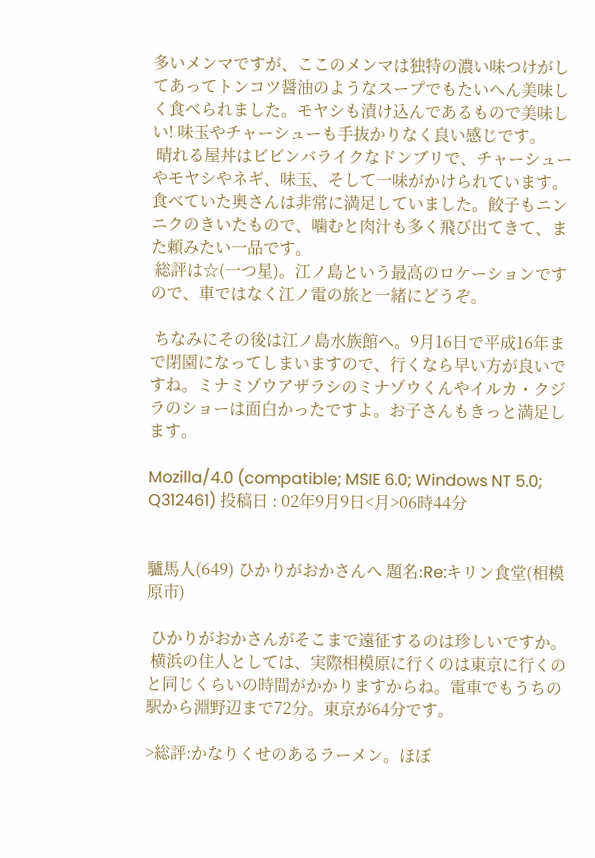多いメンマですが、ここのメンマは独特の濃い味つけがしてあってトンコツ醤油のようなスープでもたいへん美味しく食べられました。モヤシも漬け込んであるもので美味しい! 味玉やチャーシューも手抜かりなく良い感じです。
 晴れる屋丼はビビンバライクなドンブリで、チャーシューやモヤシやネギ、味玉、そして一味がかけられています。食べていた奥さんは非常に満足していました。餃子もニンニクのきいたもので、噛むと肉汁も多く飛び出てきて、また頼みたい一品です。
 総評は☆(一つ星)。江ノ島という最高のロケーションですので、車ではなく江ノ電の旅と一緒にどうぞ。

 ちなみにその後は江ノ島水族館へ。9月16日で平成16年まで閉園になってしまいますので、行くなら早い方が良いですね。ミナミゾウアザラシのミナゾウくんやイルカ・クジラのショーは面白かったですよ。お子さんもきっと満足します。

Mozilla/4.0 (compatible; MSIE 6.0; Windows NT 5.0; Q312461) 投稿日 : 02年9月9日<月>06時44分


驢馬人(649) ひかりがおかさんへ 題名:Re:キリン食堂(相模原市)

 ひかりがおかさんがそこまで遠征するのは珍しいですか。
 横浜の住人としては、実際相模原に行くのは東京に行くのと同じくらいの時間がかかりますからね。電車でもうちの駅から淵野辺まで72分。東京が64分です。

>総評:かなりくせのあるラーメン。ほぼ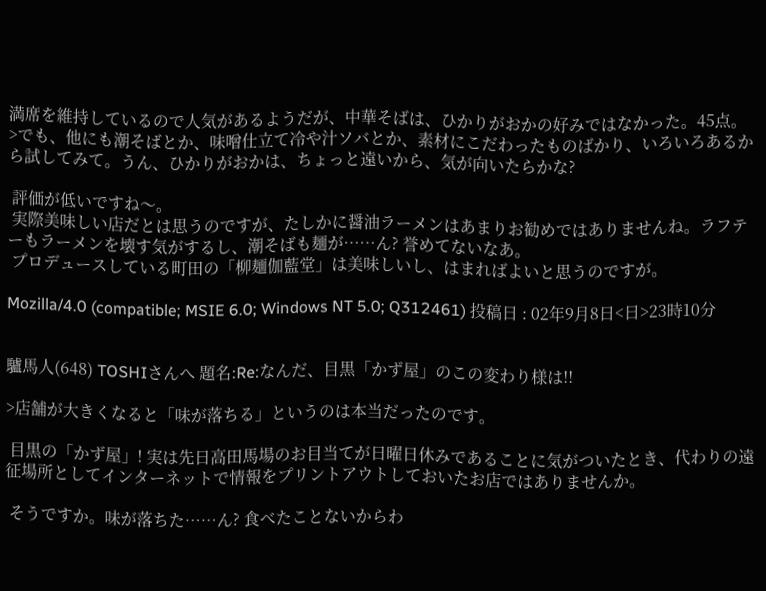満席を維持しているので人気があるようだが、中華そばは、ひかりがおかの好みではなかった。45点。
>でも、他にも潮そばとか、味噌仕立て冷や汁ソバとか、素材にこだわったものばかり、いろいろあるから試してみて。うん、ひかりがおかは、ちょっと遠いから、気が向いたらかな?

 評価が低いですね〜。
 実際美味しい店だとは思うのですが、たしかに醤油ラーメンはあまりお勧めではありませんね。ラフテーもラーメンを壊す気がするし、潮そばも麺が……ん? 誉めてないなあ。
 プロデュースしている町田の「柳麺伽藍堂」は美味しいし、はまればよいと思うのですが。

Mozilla/4.0 (compatible; MSIE 6.0; Windows NT 5.0; Q312461) 投稿日 : 02年9月8日<日>23時10分


驢馬人(648) TOSHIさんへ 題名:Re:なんだ、目黒「かず屋」のこの変わり様は!!

>店舗が大きくなると「味が落ちる」というのは本当だったのです。

 目黒の「かず屋」! 実は先日高田馬場のお目当てが日曜日休みであることに気がついたとき、代わりの遠征場所としてインターネットで情報をプリントアウトしておいたお店ではありませんか。

 そうですか。味が落ちた……ん? 食べたことないからわ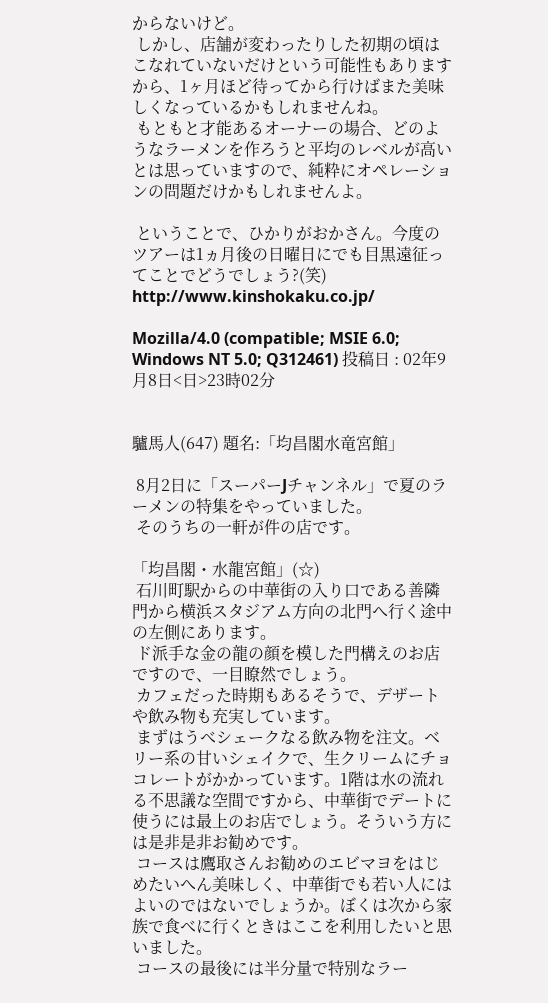からないけど。
 しかし、店舗が変わったりした初期の頃はこなれていないだけという可能性もありますから、1ヶ月ほど待ってから行けばまた美味しくなっているかもしれませんね。
 もともと才能あるオーナーの場合、どのようなラーメンを作ろうと平均のレベルが高いとは思っていますので、純粋にオペレーションの問題だけかもしれませんよ。

 ということで、ひかりがおかさん。今度のツアーは1ヵ月後の日曜日にでも目黒遠征ってことでどうでしょう?(笑)
http://www.kinshokaku.co.jp/

Mozilla/4.0 (compatible; MSIE 6.0; Windows NT 5.0; Q312461) 投稿日 : 02年9月8日<日>23時02分


驢馬人(647) 題名:「均昌閣水竜宮館」

 8月2日に「スーパーJチャンネル」で夏のラーメンの特集をやっていました。
 そのうちの一軒が件の店です。

「均昌閣・水龍宮館」(☆)
 石川町駅からの中華街の入り口である善隣門から横浜スタジアム方向の北門へ行く途中の左側にあります。
 ド派手な金の龍の顔を模した門構えのお店ですので、一目瞭然でしょう。
 カフェだった時期もあるそうで、デザートや飲み物も充実しています。
 まずはうべシェークなる飲み物を注文。ベリー系の甘いシェイクで、生クリームにチョコレートがかかっています。1階は水の流れる不思議な空間ですから、中華街でデートに使うには最上のお店でしょう。そういう方には是非是非お勧めです。
 コースは鷹取さんお勧めのエビマヨをはじめたいへん美味しく、中華街でも若い人にはよいのではないでしょうか。ぼくは次から家族で食べに行くときはここを利用したいと思いました。
 コースの最後には半分量で特別なラー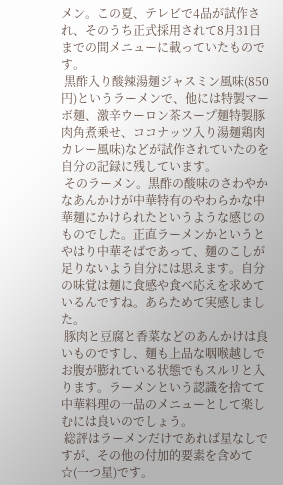メン。この夏、テレビで4品が試作され、そのうち正式採用されて8月31日までの間メニューに載っていたものです。
 黒酢入り酸辣湯麺ジャスミン風味(850円)というラーメンで、他には特製マーボ麺、激辛ウーロン茶スープ麺特製豚肉角煮乗せ、ココナッツ入り湯麺鶏肉カレー風味)などが試作されていたのを自分の記録に残しています。
 そのラーメン。黒酢の酸味のさわやかなあんかけが中華特有のやわらかな中華麺にかけられたというような感じのものでした。正直ラーメンかというとやはり中華そばであって、麺のこしが足りないよう自分には思えます。自分の味覚は麺に食感や食べ応えを求めているんですね。あらためて実感しました。
 豚肉と豆腐と香菜などのあんかけは良いものですし、麺も上品な咽喉越しでお腹が膨れている状態でもスルリと入ります。ラーメンという認識を捨てて中華料理の一品のメニューとして楽しむには良いのでしょう。
 総評はラーメンだけであれば星なしですが、その他の付加的要素を含めて☆(一つ星)です。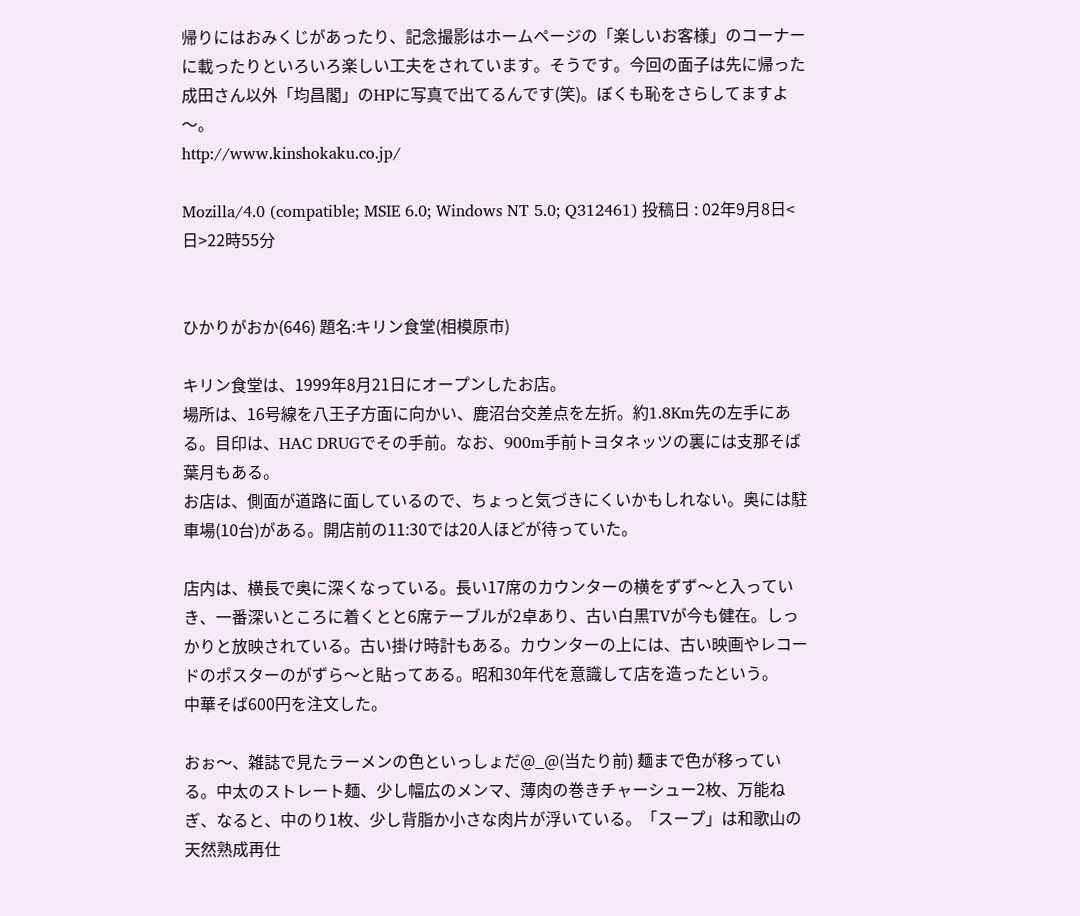帰りにはおみくじがあったり、記念撮影はホームページの「楽しいお客様」のコーナーに載ったりといろいろ楽しい工夫をされています。そうです。今回の面子は先に帰った成田さん以外「均昌閣」のHPに写真で出てるんです(笑)。ぼくも恥をさらしてますよ〜。
http://www.kinshokaku.co.jp/

Mozilla/4.0 (compatible; MSIE 6.0; Windows NT 5.0; Q312461) 投稿日 : 02年9月8日<日>22時55分


ひかりがおか(646) 題名:キリン食堂(相模原市)

キリン食堂は、1999年8月21日にオープンしたお店。
場所は、16号線を八王子方面に向かい、鹿沼台交差点を左折。約1.8Km先の左手にある。目印は、HAC DRUGでその手前。なお、900m手前トヨタネッツの裏には支那そば葉月もある。
お店は、側面が道路に面しているので、ちょっと気づきにくいかもしれない。奥には駐車場(10台)がある。開店前の11:30では20人ほどが待っていた。

店内は、横長で奥に深くなっている。長い17席のカウンターの横をずず〜と入っていき、一番深いところに着くとと6席テーブルが2卓あり、古い白黒TVが今も健在。しっかりと放映されている。古い掛け時計もある。カウンターの上には、古い映画やレコードのポスターのがずら〜と貼ってある。昭和30年代を意識して店を造ったという。
中華そば600円を注文した。

おぉ〜、雑誌で見たラーメンの色といっしょだ@_@(当たり前) 麺まで色が移っている。中太のストレート麺、少し幅広のメンマ、薄肉の巻きチャーシュー2枚、万能ねぎ、なると、中のり1枚、少し背脂か小さな肉片が浮いている。「スープ」は和歌山の天然熟成再仕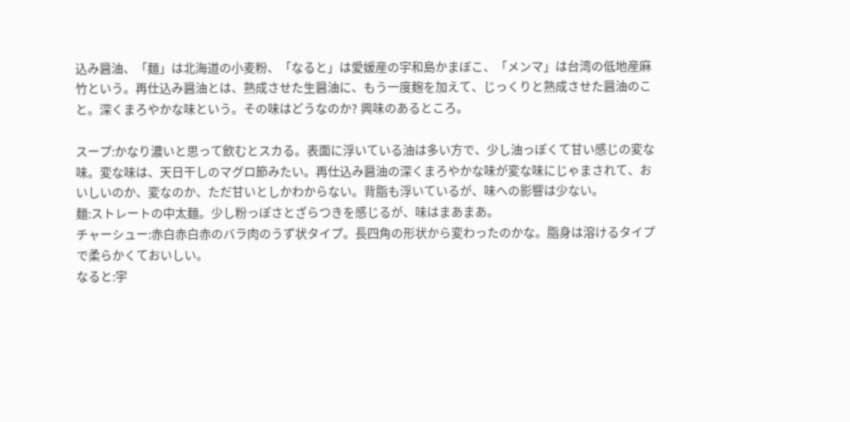込み醤油、「麺」は北海道の小麦粉、「なると」は愛媛産の宇和島かまぼこ、「メンマ」は台湾の低地産麻竹という。再仕込み醤油とは、熟成させた生醤油に、もう一度麹を加えて、じっくりと熟成させた醤油のこと。深くまろやかな味という。その味はどうなのか? 興味のあるところ。

スープ:かなり濃いと思って飲むとスカる。表面に浮いている油は多い方で、少し油っぽくて甘い感じの変な味。変な味は、天日干しのマグロ節みたい。再仕込み醤油の深くまろやかな味が変な味にじゃまされて、おいしいのか、変なのか、ただ甘いとしかわからない。背脂も浮いているが、味への影響は少ない。
麺:ストレートの中太麺。少し粉っぽさとざらつきを感じるが、味はまあまあ。
チャーシュー:赤白赤白赤のバラ肉のうず状タイプ。長四角の形状から変わったのかな。脂身は溶けるタイプで柔らかくておいしい。
なると:宇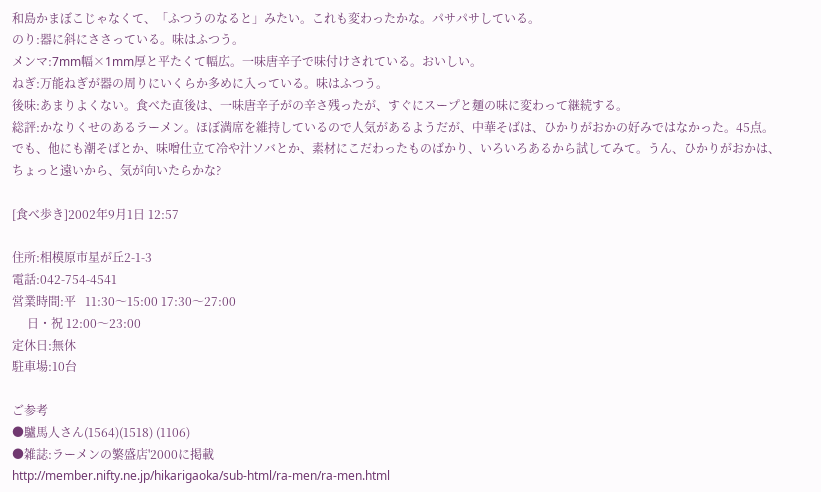和島かまぼこじゃなくて、「ふつうのなると」みたい。これも変わったかな。パサパサしている。
のり:器に斜にささっている。味はふつう。
メンマ:7mm幅×1mm厚と平たくて幅広。一味唐辛子で味付けされている。おいしい。
ねぎ:万能ねぎが器の周りにいくらか多めに入っている。味はふつう。
後味:あまりよくない。食べた直後は、一味唐辛子がの辛さ残ったが、すぐにスープと麺の味に変わって継続する。
総評:かなりくせのあるラーメン。ほぼ満席を維持しているので人気があるようだが、中華そばは、ひかりがおかの好みではなかった。45点。
でも、他にも潮そばとか、味噌仕立て冷や汁ソバとか、素材にこだわったものばかり、いろいろあるから試してみて。うん、ひかりがおかは、ちょっと遠いから、気が向いたらかな?

[食べ歩き]2002年9月1日 12:57

住所:相模原市星が丘2-1-3
電話:042-754-4541
営業時間:平   11:30〜15:00 17:30〜27:00
     日・祝 12:00〜23:00
定休日:無休
駐車場:10台

ご参考
●驢馬人さん(1564)(1518) (1106)
●雑誌:ラーメンの繁盛店'2000に掲載
http://member.nifty.ne.jp/hikarigaoka/sub-html/ra-men/ra-men.html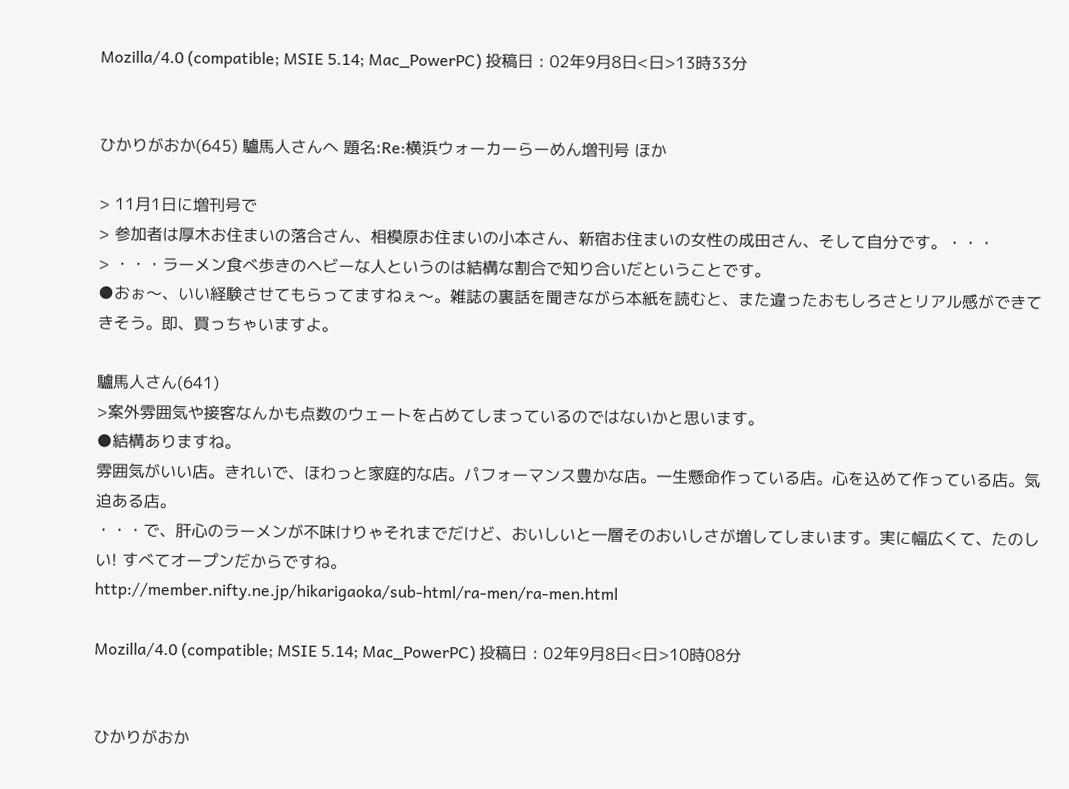Mozilla/4.0 (compatible; MSIE 5.14; Mac_PowerPC) 投稿日 : 02年9月8日<日>13時33分


ひかりがおか(645) 驢馬人さんへ 題名:Re:横浜ウォーカーらーめん増刊号 ほか

> 11月1日に増刊号で
> 参加者は厚木お住まいの落合さん、相模原お住まいの小本さん、新宿お住まいの女性の成田さん、そして自分です。・・・
> ・・・ラーメン食べ歩きのヘビーな人というのは結構な割合で知り合いだということです。
●おぉ〜、いい経験させてもらってますねぇ〜。雑誌の裏話を聞きながら本紙を読むと、また違ったおもしろさとリアル感ができてきそう。即、買っちゃいますよ。

驢馬人さん(641)
>案外雰囲気や接客なんかも点数のウェートを占めてしまっているのではないかと思います。
●結構ありますね。
雰囲気がいい店。きれいで、ほわっと家庭的な店。パフォーマンス豊かな店。一生懸命作っている店。心を込めて作っている店。気迫ある店。
・・・で、肝心のラーメンが不味けりゃそれまでだけど、おいしいと一層そのおいしさが増してしまいます。実に幅広くて、たのしい! すべてオープンだからですね。
http://member.nifty.ne.jp/hikarigaoka/sub-html/ra-men/ra-men.html

Mozilla/4.0 (compatible; MSIE 5.14; Mac_PowerPC) 投稿日 : 02年9月8日<日>10時08分


ひかりがおか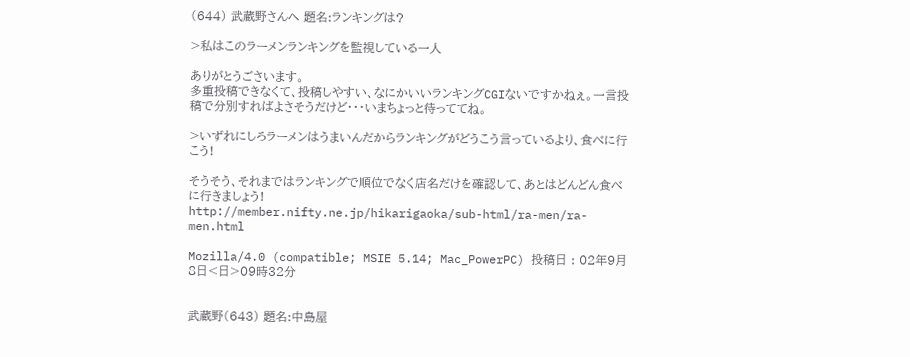(644) 武蔵野さんへ 題名:ランキングは?

>私はこのラーメンランキングを監視している一人

ありがとうごさいます。
多重投稿できなくて、投稿しやすい、なにかいいランキングCGIないですかねぇ。一言投稿で分別すればよさそうだけど・・・いまちょっと待っててね。

>いずれにしろラーメンはうまいんだからランキングがどうこう言っているより、食べに行こう!

そうそう、それまではランキングで順位でなく店名だけを確認して、あとはどんどん食べに行きましょう!
http://member.nifty.ne.jp/hikarigaoka/sub-html/ra-men/ra-men.html

Mozilla/4.0 (compatible; MSIE 5.14; Mac_PowerPC) 投稿日 : 02年9月8日<日>09時32分


武蔵野(643) 題名:中島屋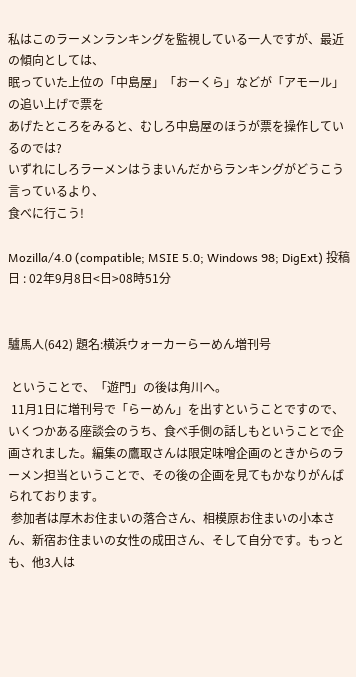私はこのラーメンランキングを監視している一人ですが、最近の傾向としては、
眠っていた上位の「中島屋」「おーくら」などが「アモール」の追い上げで票を
あげたところをみると、むしろ中島屋のほうが票を操作しているのでは?
いずれにしろラーメンはうまいんだからランキングがどうこう言っているより、
食べに行こう!

Mozilla/4.0 (compatible; MSIE 5.0; Windows 98; DigExt) 投稿日 : 02年9月8日<日>08時51分


驢馬人(642) 題名:横浜ウォーカーらーめん増刊号

 ということで、「遊門」の後は角川へ。
 11月1日に増刊号で「らーめん」を出すということですので、いくつかある座談会のうち、食べ手側の話しもということで企画されました。編集の鷹取さんは限定味噌企画のときからのラーメン担当ということで、その後の企画を見てもかなりがんばられております。
 参加者は厚木お住まいの落合さん、相模原お住まいの小本さん、新宿お住まいの女性の成田さん、そして自分です。もっとも、他3人は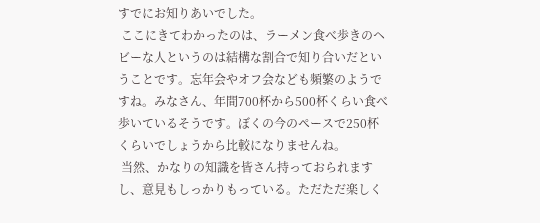すでにお知りあいでした。
 ここにきてわかったのは、ラーメン食べ歩きのヘビーな人というのは結構な割合で知り合いだということです。忘年会やオフ会なども頻繁のようですね。みなさん、年間700杯から500杯くらい食べ歩いているそうです。ぼくの今のペースで250杯くらいでしょうから比較になりませんね。
 当然、かなりの知識を皆さん持っておられますし、意見もしっかりもっている。ただただ楽しく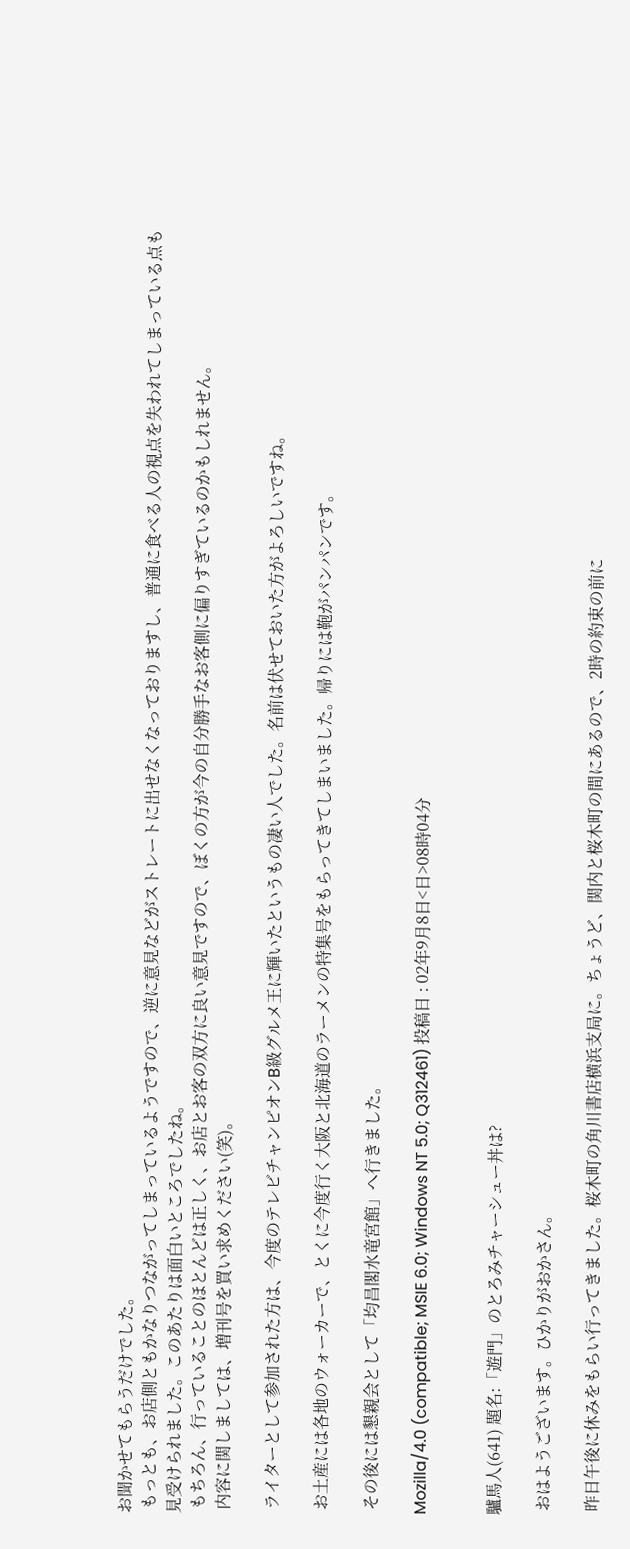お聞かせてもらうだけでした。
 もっとも、お店側ともかなりつながってしまっているようですので、逆に意見などがストレートに出せなくなっておりますし、普通に食べる人の視点を失われてしまっている点も見受けられました。このあたりは面白いところでしたね。
 もちろん、行っていることのほとんどは正しく、お店とお客の双方に良い意見ですので、ぼくの方が今の自分勝手なお客側に偏りすぎているのかもしれません。
 内容に関しましては、増刊号を買い求めください(笑)。

 ライターとして参加された方は、今度のテレビチャンピオンB級グルメ王に輝いたというもの凄い人でした。名前は伏せておいた方がよろしいですね。

 お土産には各地のウォーカーで、とくに今度行く大阪と北海道のラーメンの特集号をもらってきてしまいました。帰りには鞄がパンパンです。

 その後には懇親会として「均昌閣水竜宮館」へ行きました。

Mozilla/4.0 (compatible; MSIE 6.0; Windows NT 5.0; Q312461) 投稿日 : 02年9月8日<日>08時04分


驢馬人(641) 題名:「遊門」のとろみチャーシュー丼は?

 おはようございます。ひかりがおかさん。

 昨日午後に休みをもらい行ってきました。桜木町の角川書店横浜支局に。ちょうど、関内と桜木町の間にあるので、2時の約束の前に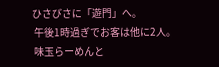ひさびさに「遊門」へ。
 午後1時過ぎでお客は他に2人。
 味玉らーめんと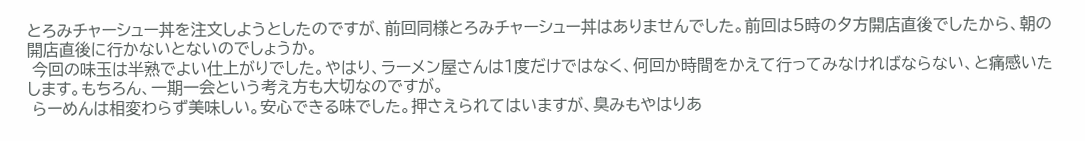とろみチャーシュー丼を注文しようとしたのですが、前回同様とろみチャーシュー丼はありませんでした。前回は5時の夕方開店直後でしたから、朝の開店直後に行かないとないのでしょうか。
 今回の味玉は半熟でよい仕上がりでした。やはり、ラーメン屋さんは1度だけではなく、何回か時間をかえて行ってみなければならない、と痛感いたします。もちろん、一期一会という考え方も大切なのですが。
 らーめんは相変わらず美味しい。安心できる味でした。押さえられてはいますが、臭みもやはりあ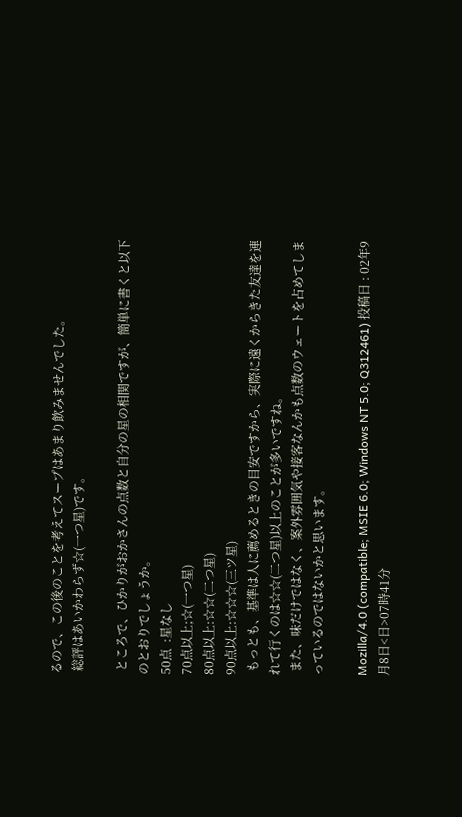るので、この後のことを考えてスープはあまり飲みませんでした。
 総評はあいかわらず☆(一つ星)です。

 ところで、ひかりがおかさんの点数と自分の星の相関ですが、簡単に書くと以下のとおりでしょうか。
50点  :星なし
70点以上;☆(一つ星)
80点以上:☆☆(二つ星)
90点以上:☆☆☆(三ツ星)
 もっとも、基準は人に薦めるときの目安ですから、実際に遠くからきた友達を連れて行くのは☆☆(二つ星)以上のことが多いですね。
 また、味だけではなく、案外雰囲気や接客なんかも点数のウェートを占めてしまっているのではないかと思います。

Mozilla/4.0 (compatible; MSIE 6.0; Windows NT 5.0; Q312461) 投稿日 : 02年9月8日<日>07時41分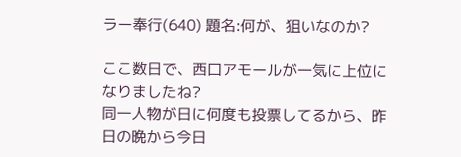ラー奉行(640) 題名:何が、狙いなのか?

ここ数日で、西口アモールが一気に上位になりましたね?
同一人物が日に何度も投票してるから、昨日の晩から今日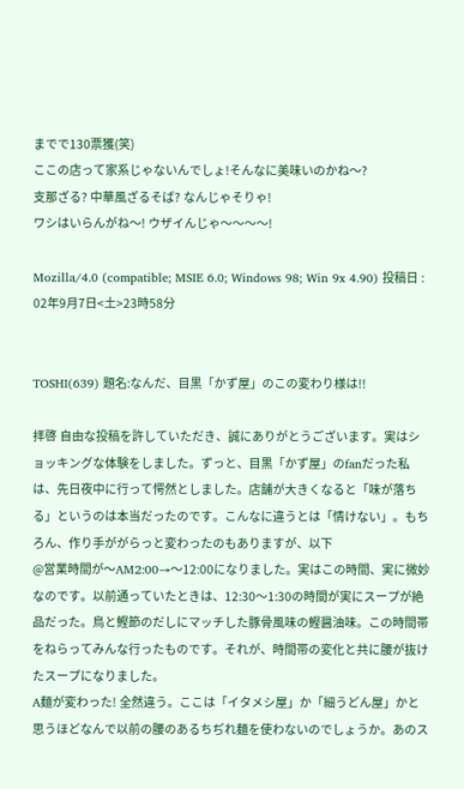までで130票獲(笑)
ここの店って家系じゃないんでしょ!そんなに美味いのかね〜?
支那ざる? 中華風ざるそば? なんじゃそりゃ!
ワシはいらんがね〜! ウザイんじゃ〜〜〜〜!

Mozilla/4.0 (compatible; MSIE 6.0; Windows 98; Win 9x 4.90) 投稿日 : 02年9月7日<土>23時58分


TOSHI(639) 題名:なんだ、目黒「かず屋」のこの変わり様は!!

拝啓 自由な投稿を許していただき、誠にありがとうございます。実はショッキングな体験をしました。ずっと、目黒「かず屋」のfanだった私は、先日夜中に行って愕然としました。店舗が大きくなると「味が落ちる」というのは本当だったのです。こんなに違うとは「情けない」。もちろん、作り手ががらっと変わったのもありますが、以下
@営業時間が〜AM2:00→〜12:00になりました。実はこの時間、実に微妙なのです。以前通っていたときは、12:30〜1:30の時間が実にスープが絶品だった。鳥と鰹節のだしにマッチした豚骨風味の鰹醤油味。この時間帯をねらってみんな行ったものです。それが、時間帯の変化と共に腰が抜けたスープになりました。
A麺が変わった! 全然違う。ここは「イタメシ屋」か「細うどん屋」かと思うほどなんで以前の腰のあるちぢれ麺を使わないのでしょうか。あのス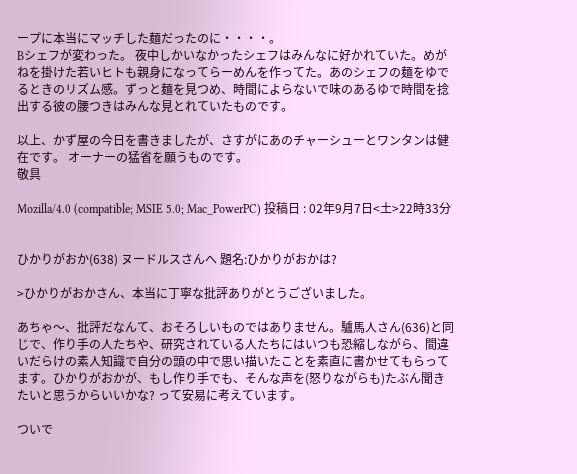ープに本当にマッチした麺だったのに・・・・。
Bシェフが変わった。 夜中しかいなかったシェフはみんなに好かれていた。めがねを掛けた若いヒトも親身になってらーめんを作ってた。あのシェフの麺をゆでるときのリズム感。ずっと麺を見つめ、時間によらないで味のあるゆで時間を捻出する彼の腰つきはみんな見とれていたものです。

以上、かず屋の今日を書きましたが、さすがにあのチャーシューとワンタンは健在です。 オーナーの猛省を願うものです。
敬具

Mozilla/4.0 (compatible; MSIE 5.0; Mac_PowerPC) 投稿日 : 02年9月7日<土>22時33分


ひかりがおか(638) ヌードルスさんへ 題名:ひかりがおかは?

>ひかりがおかさん、本当に丁寧な批評ありがとうございました。

あちゃ〜、批評だなんて、おそろしいものではありません。驢馬人さん(636)と同じで、作り手の人たちや、研究されている人たちにはいつも恐縮しながら、間違いだらけの素人知識で自分の頭の中で思い描いたことを素直に書かせてもらってます。ひかりがおかが、もし作り手でも、そんな声を(怒りながらも)たぶん聞きたいと思うからいいかな? って安易に考えています。

ついで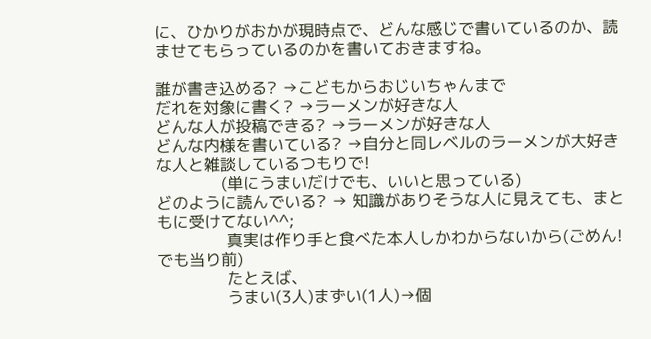に、ひかりがおかが現時点で、どんな感じで書いているのか、読ませてもらっているのかを書いておきますね。

誰が書き込める? →こどもからおじいちゃんまで
だれを対象に書く? →ラーメンが好きな人
どんな人が投稿できる? →ラーメンが好きな人
どんな内様を書いている? →自分と同レベルのラーメンが大好きな人と雑談しているつもりで!
             (単にうまいだけでも、いいと思っている)
どのように読んでいる? → 知識がありそうな人に見えても、まともに受けてない^^;
              真実は作り手と食べた本人しかわからないから(ごめん!でも当り前)
              たとえば、
              うまい(3人)まずい(1人)→個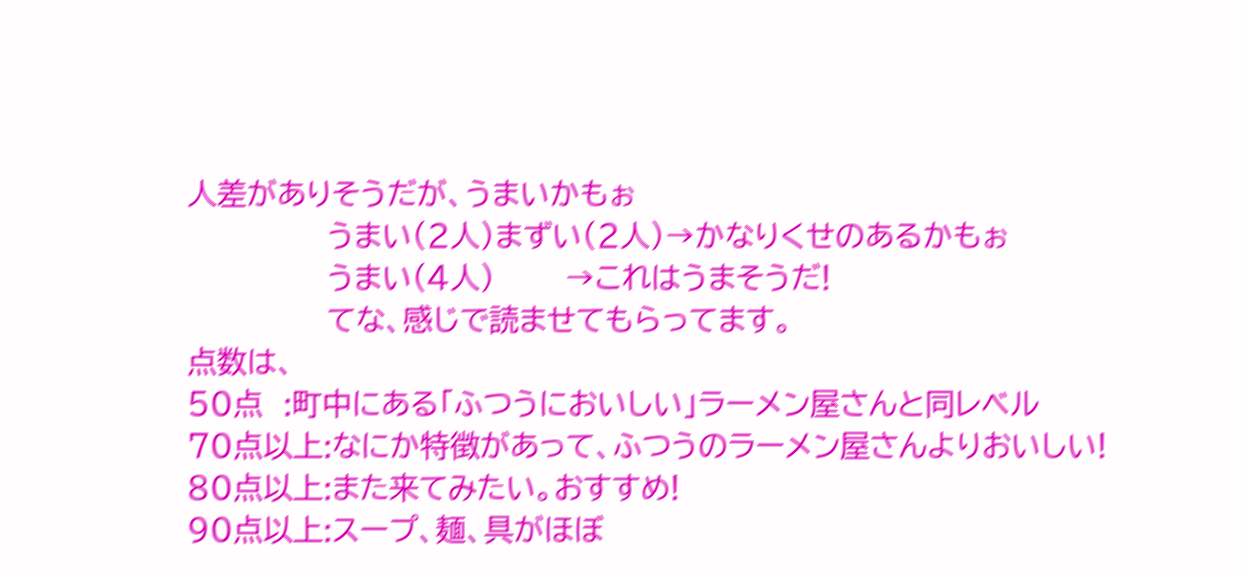人差がありそうだが、うまいかもぉ
              うまい(2人)まずい(2人)→かなりくせのあるかもぉ
              うまい(4人)       →これはうまそうだ!
              てな、感じで読ませてもらってます。
点数は、
50点  :町中にある「ふつうにおいしい」ラーメン屋さんと同レベル
70点以上:なにか特徴があって、ふつうのラーメン屋さんよりおいしい!
80点以上:また来てみたい。おすすめ!
90点以上:スープ、麺、具がほぼ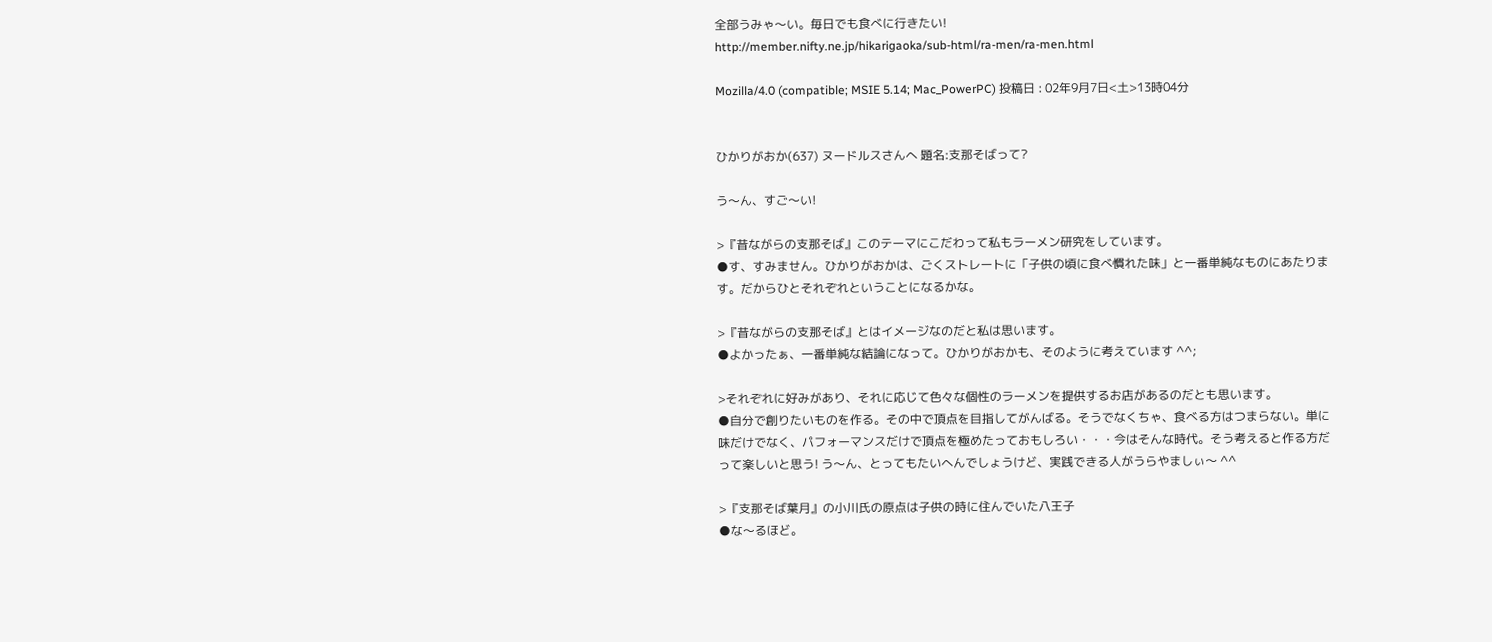全部うみゃ〜い。毎日でも食べに行きたい!
http://member.nifty.ne.jp/hikarigaoka/sub-html/ra-men/ra-men.html

Mozilla/4.0 (compatible; MSIE 5.14; Mac_PowerPC) 投稿日 : 02年9月7日<土>13時04分


ひかりがおか(637) ヌードルスさんへ 題名:支那そばって?

う〜ん、すご〜い!

>『昔ながらの支那そば』このテーマにこだわって私もラーメン研究をしています。
●す、すみません。ひかりがおかは、ごくストレートに「子供の頃に食べ慣れた味」と一番単純なものにあたります。だからひとそれぞれということになるかな。

>『昔ながらの支那そば』とはイメージなのだと私は思います。
●よかったぁ、一番単純な結論になって。ひかりがおかも、そのように考えています ^^;

>それぞれに好みがあり、それに応じて色々な個性のラーメンを提供するお店があるのだとも思います。
●自分で創りたいものを作る。その中で頂点を目指してがんばる。そうでなくちゃ、食べる方はつまらない。単に味だけでなく、パフォーマンスだけで頂点を極めたっておもしろい・・・今はそんな時代。そう考えると作る方だって楽しいと思う! う〜ん、とってもたいへんでしょうけど、実践できる人がうらやましぃ〜 ^^

>『支那そば葉月』の小川氏の原点は子供の時に住んでいた八王子
●な〜るほど。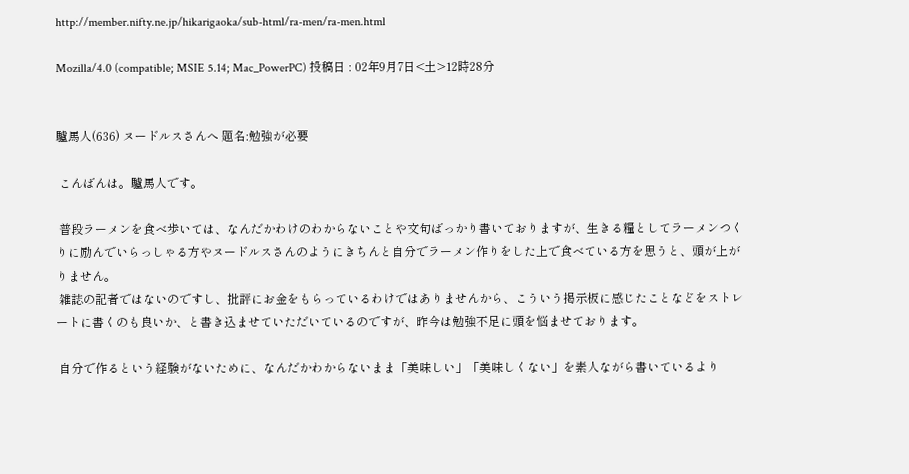http://member.nifty.ne.jp/hikarigaoka/sub-html/ra-men/ra-men.html

Mozilla/4.0 (compatible; MSIE 5.14; Mac_PowerPC) 投稿日 : 02年9月7日<土>12時28分


驢馬人(636) ヌードルスさんへ 題名:勉強が必要

 こんばんは。驢馬人です。

 普段ラーメンを食べ歩いては、なんだかわけのわからないことや文句ばっかり書いておりますが、生きる糧としてラーメンつくりに励んでいらっしゃる方やヌードルスさんのようにきちんと自分でラーメン作りをした上で食べている方を思うと、頭が上がりません。
 雑誌の記者ではないのですし、批評にお金をもらっているわけではありませんから、こういう掲示板に感じたことなどをストレートに書くのも良いか、と書き込ませていただいているのですが、昨今は勉強不足に頭を悩ませております。

 自分で作るという経験がないために、なんだかわからないまま「美味しい」「美味しくない」を素人ながら書いているより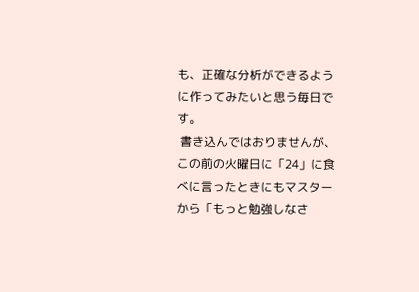も、正確な分析ができるように作ってみたいと思う毎日です。
 書き込んではおりませんが、この前の火曜日に「24」に食べに言ったときにもマスターから「もっと勉強しなさ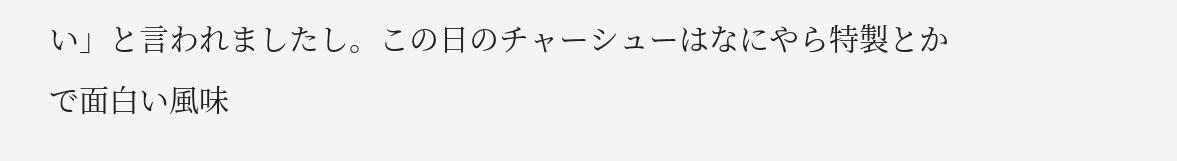い」と言われましたし。この日のチャーシューはなにやら特製とかで面白い風味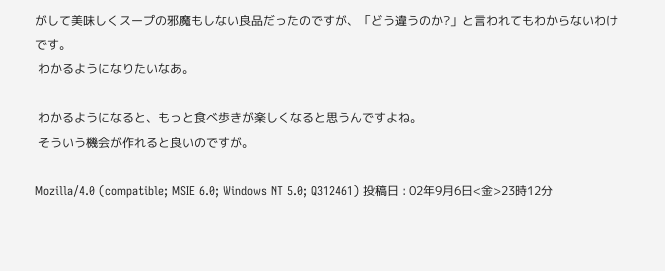がして美味しくスープの邪魔もしない良品だったのですが、「どう違うのか?」と言われてもわからないわけです。
 わかるようになりたいなあ。

 わかるようになると、もっと食べ歩きが楽しくなると思うんですよね。
 そういう機会が作れると良いのですが。

Mozilla/4.0 (compatible; MSIE 6.0; Windows NT 5.0; Q312461) 投稿日 : 02年9月6日<金>23時12分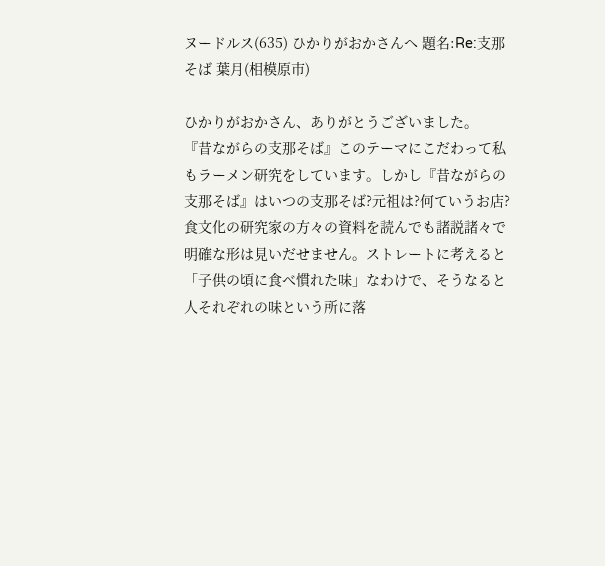ヌードルス(635) ひかりがおかさんへ 題名:Re:支那そば 葉月(相模原市)

ひかりがおかさん、ありがとうございました。
『昔ながらの支那そば』このテーマにこだわって私もラーメン研究をしています。しかし『昔ながらの支那そば』はいつの支那そば?元祖は?何ていうお店?食文化の研究家の方々の資料を読んでも諸説諸々で明確な形は見いだせません。ストレートに考えると「子供の頃に食べ慣れた味」なわけで、そうなると人それぞれの味という所に落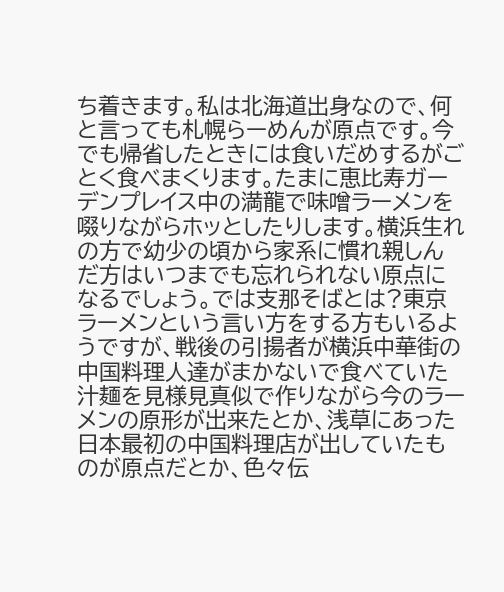ち着きます。私は北海道出身なので、何と言っても札幌らーめんが原点です。今でも帰省したときには食いだめするがごとく食べまくります。たまに恵比寿ガーデンプレイス中の満龍で味噌ラーメンを啜りながらホッとしたりします。横浜生れの方で幼少の頃から家系に慣れ親しんだ方はいつまでも忘れられない原点になるでしょう。では支那そばとは?東京ラーメンという言い方をする方もいるようですが、戦後の引揚者が横浜中華街の中国料理人達がまかないで食べていた汁麺を見様見真似で作りながら今のラーメンの原形が出来たとか、浅草にあった日本最初の中国料理店が出していたものが原点だとか、色々伝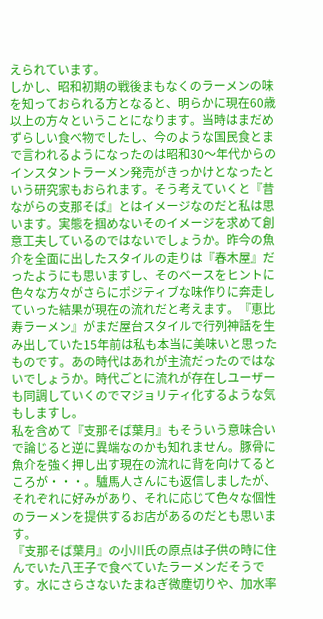えられています。
しかし、昭和初期の戦後まもなくのラーメンの味を知っておられる方となると、明らかに現在60歳以上の方々ということになります。当時はまだめずらしい食べ物でしたし、今のような国民食とまで言われるようになったのは昭和30〜年代からのインスタントラーメン発売がきっかけとなったという研究家もおられます。そう考えていくと『昔ながらの支那そば』とはイメージなのだと私は思います。実態を掴めないそのイメージを求めて創意工夫しているのではないでしょうか。昨今の魚介を全面に出したスタイルの走りは『春木屋』だったようにも思いますし、そのベースをヒントに色々な方々がさらにポジティブな味作りに奔走していった結果が現在の流れだと考えます。『恵比寿ラーメン』がまだ屋台スタイルで行列神話を生み出していた15年前は私も本当に美味いと思ったものです。あの時代はあれが主流だったのではないでしょうか。時代ごとに流れが存在しユーザーも同調していくのでマジョリティ化するような気もしますし。
私を含めて『支那そば葉月』もそういう意味合いで論じると逆に異端なのかも知れません。豚骨に魚介を強く押し出す現在の流れに背を向けてるところが・・・。驢馬人さんにも返信しましたが、それぞれに好みがあり、それに応じて色々な個性のラーメンを提供するお店があるのだとも思います。
『支那そば葉月』の小川氏の原点は子供の時に住んでいた八王子で食べていたラーメンだそうです。水にさらさないたまねぎ微塵切りや、加水率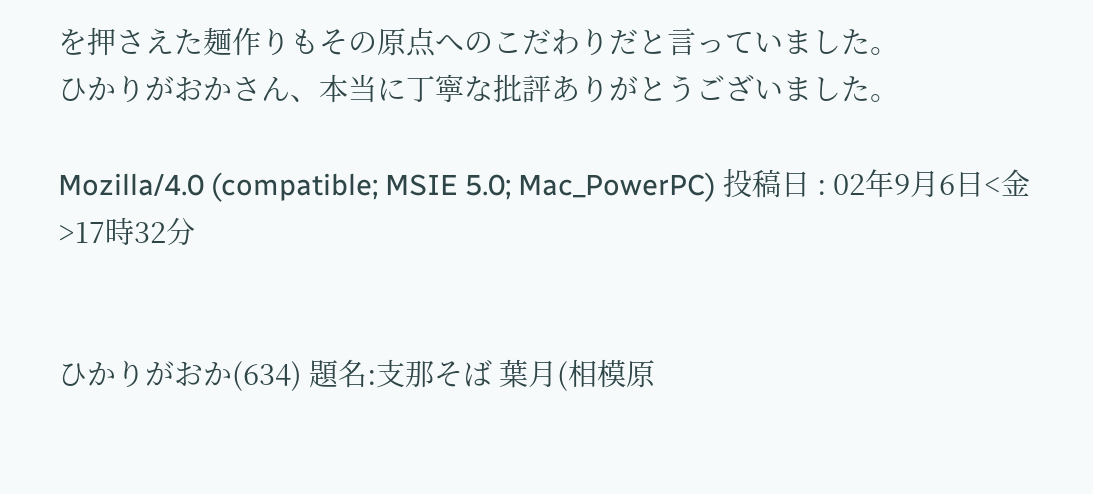を押さえた麺作りもその原点へのこだわりだと言っていました。
ひかりがおかさん、本当に丁寧な批評ありがとうございました。

Mozilla/4.0 (compatible; MSIE 5.0; Mac_PowerPC) 投稿日 : 02年9月6日<金>17時32分


ひかりがおか(634) 題名:支那そば 葉月(相模原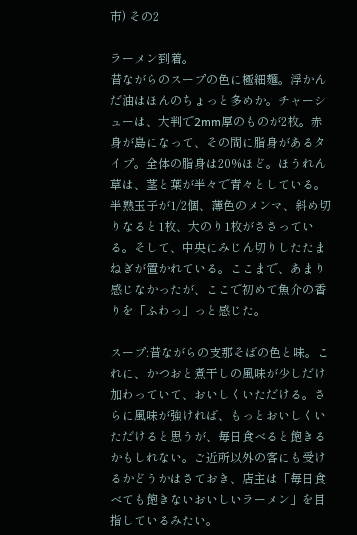市) その2

ラーメン到着。
昔ながらのスープの色に極細麺。浮かんだ油はほんのちょっと多めか。チャーシューは、大判で2mm厚のものが2枚。赤身が島になって、その間に脂身があるタイプ。全体の脂身は20%ほど。ほうれん草は、茎と葉が半々で青々としている。半熟玉子が1/2個、薄色のメンマ、斜め切りなると1枚、大のり1枚がささっている。そして、中央にみじん切りしたたまねぎが置かれている。ここまで、あまり感じなかったが、ここで初めて魚介の香りを「ふわっ」っと感じた。

スープ:昔ながらの支那そばの色と味。これに、かつおと煮干しの風味が少しだけ加わっていて、おいしくいただける。さらに風味が強ければ、もっとおいしくいただけると思うが、毎日食べると飽きるかもしれない。ご近所以外の客にも受けるかどうかはさておき、店主は「毎日食べても飽きないおいしいラーメン」を目指しているみたい。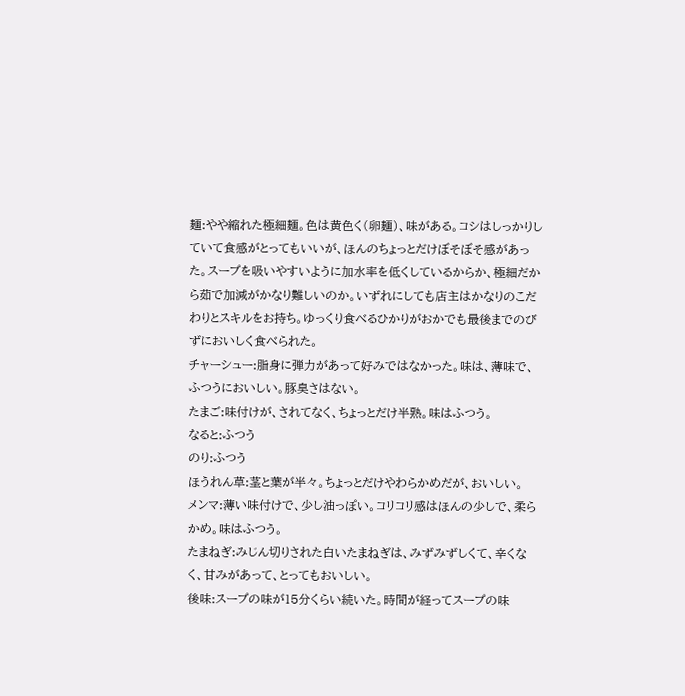麺:やや縮れた極細麺。色は黄色く(卵麺)、味がある。コシはしっかりしていて食感がとってもいいが、ほんのちょっとだけぼそぼそ感があった。スープを吸いやすいように加水率を低くしているからか、極細だから茹で加減がかなり難しいのか。いずれにしても店主はかなりのこだわりとスキルをお持ち。ゆっくり食べるひかりがおかでも最後までのびずにおいしく食べられた。
チャーシュー:脂身に弾力があって好みではなかった。味は、薄味で、ふつうにおいしい。豚臭さはない。
たまご:味付けが、されてなく、ちょっとだけ半熟。味はふつう。
なると:ふつう
のり:ふつう
ほうれん草:茎と葉が半々。ちょっとだけやわらかめだが、おいしい。
メンマ:薄い味付けで、少し油っぽい。コリコリ感はほんの少しで、柔らかめ。味はふつう。
たまねぎ:みじん切りされた白いたまねぎは、みずみずしくて、辛くなく、甘みがあって、とってもおいしい。
後味:スープの味が15分くらい続いた。時間が経ってスープの味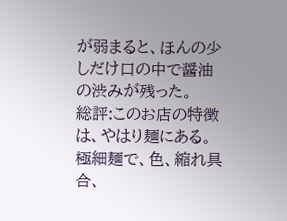が弱まると、ほんの少しだけ口の中で醤油の渋みが残った。
総評:このお店の特徴は、やはり麺にある。極細麺で、色、縮れ具合、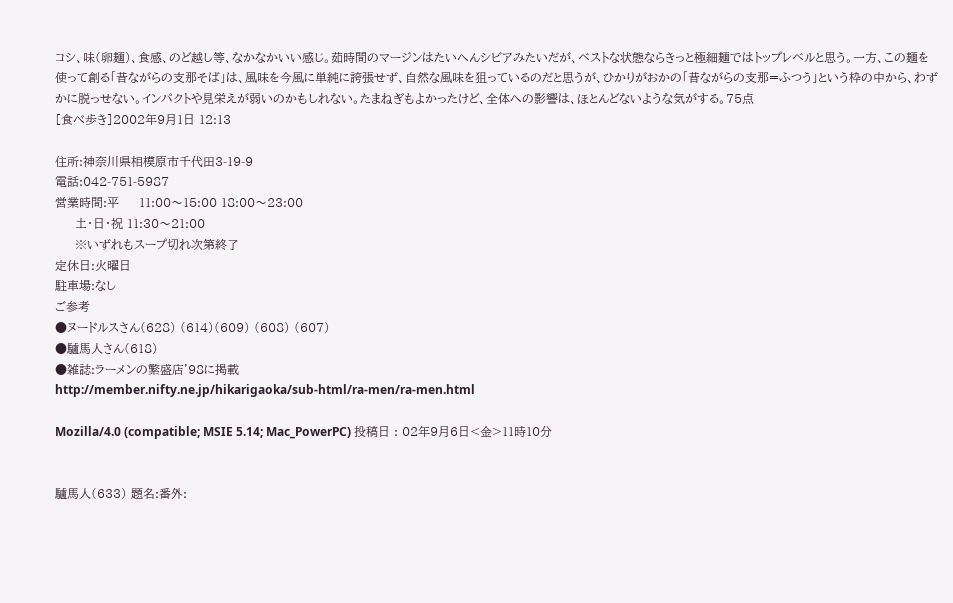コシ、味(卵麺)、食感、のど越し等、なかなかいい感じ。茹時間のマージンはたいへんシビアみたいだが、ベストな状態ならきっと極細麺ではトップレベルと思う。一方、この麺を使って創る「昔ながらの支那そば」は、風味を今風に単純に誇張せず、自然な風味を狙っているのだと思うが、ひかりがおかの「昔ながらの支那=ふつう」という枠の中から、わずかに脱っせない。インパクトや見栄えが弱いのかもしれない。たまねぎもよかったけど、全体への影響は、ほとんどないような気がする。75点
[食べ歩き]2002年9月1日 12:13

住所:神奈川県相模原市千代田3-19-9
電話:042-751-5987
営業時間:平     11:00〜15:00 18:00〜23:00
     土・日・祝 11:30〜21:00
     ※いずれもスープ切れ次第終了
定休日:火曜日
駐車場:なし
ご参考
●ヌードルスさん(628) (614)(609) (608) (607)
●驢馬人さん(618)
●雑誌:ラーメンの繁盛店'98に掲載
http://member.nifty.ne.jp/hikarigaoka/sub-html/ra-men/ra-men.html

Mozilla/4.0 (compatible; MSIE 5.14; Mac_PowerPC) 投稿日 : 02年9月6日<金>11時10分


驢馬人(633) 題名:番外: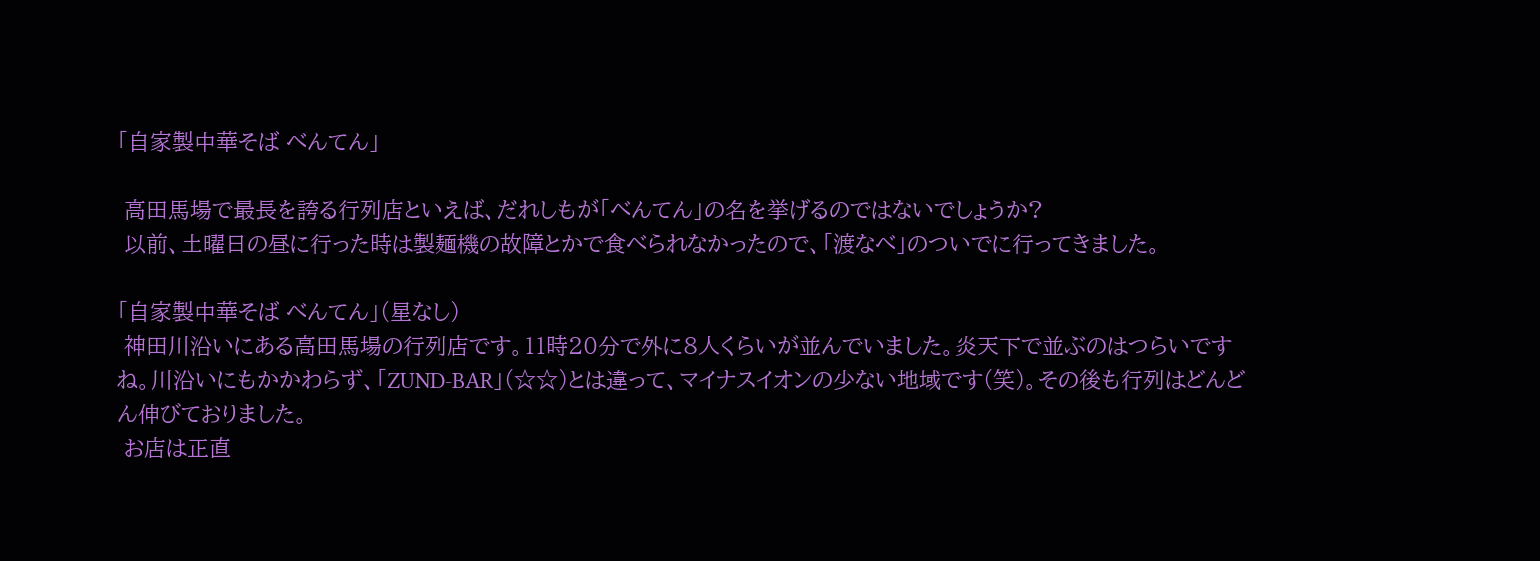「自家製中華そば べんてん」

 高田馬場で最長を誇る行列店といえば、だれしもが「べんてん」の名を挙げるのではないでしょうか?
 以前、土曜日の昼に行った時は製麺機の故障とかで食べられなかったので、「渡なべ」のついでに行ってきました。

「自家製中華そば べんてん」(星なし)
 神田川沿いにある高田馬場の行列店です。11時20分で外に8人くらいが並んでいました。炎天下で並ぶのはつらいですね。川沿いにもかかわらず、「ZUND-BAR」(☆☆)とは違って、マイナスイオンの少ない地域です(笑)。その後も行列はどんどん伸びておりました。
 お店は正直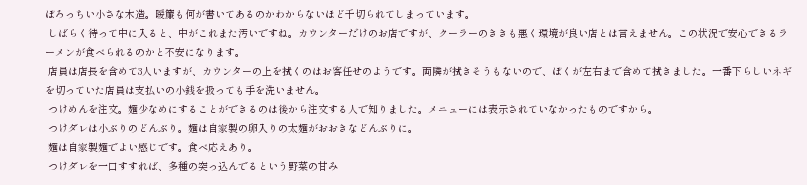ぼろっちい小さな木造。暖簾も何が書いてあるのかわからないほど千切られてしまっています。
 しばらく待って中に入ると、中がこれまた汚いですね。カウンターだけのお店ですが、クーラーのききも悪く環境が良い店とは言えません。この状況で安心できるラーメンが食べられるのかと不安になります。
 店員は店長を含めて3人いますが、カウンターの上を拭くのはお客任せのようです。両隣が拭きそうもないので、ぼくが左右まで含めて拭きました。一番下らしいネギを切っていた店員は支払いの小銭を扱っても手を洗いません。
 つけめんを注文。麺少なめにすることができるのは後から注文する人で知りました。メニューには表示されていなかったものですから。
 つけダレは小ぶりのどんぶり。麺は自家製の卵入りの太麺がおおきなどんぶりに。
 麺は自家製麺でよい感じです。食べ応えあり。
 つけダレを一口すすれば、多種の突っ込んでるという野菜の甘み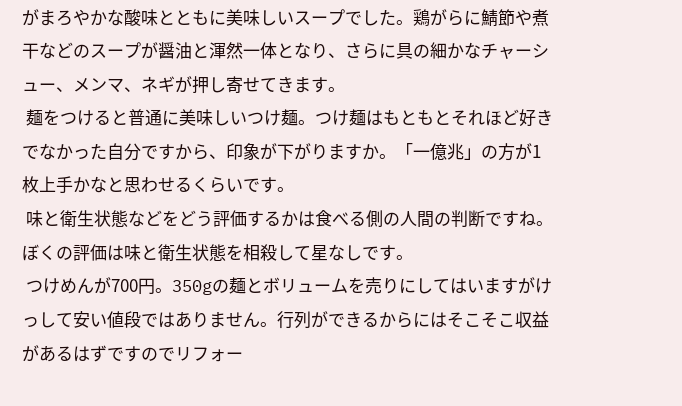がまろやかな酸味とともに美味しいスープでした。鶏がらに鯖節や煮干などのスープが醤油と渾然一体となり、さらに具の細かなチャーシュー、メンマ、ネギが押し寄せてきます。
 麺をつけると普通に美味しいつけ麺。つけ麺はもともとそれほど好きでなかった自分ですから、印象が下がりますか。「一億兆」の方が1枚上手かなと思わせるくらいです。
 味と衛生状態などをどう評価するかは食べる側の人間の判断ですね。ぼくの評価は味と衛生状態を相殺して星なしです。
 つけめんが700円。350gの麺とボリュームを売りにしてはいますがけっして安い値段ではありません。行列ができるからにはそこそこ収益があるはずですのでリフォー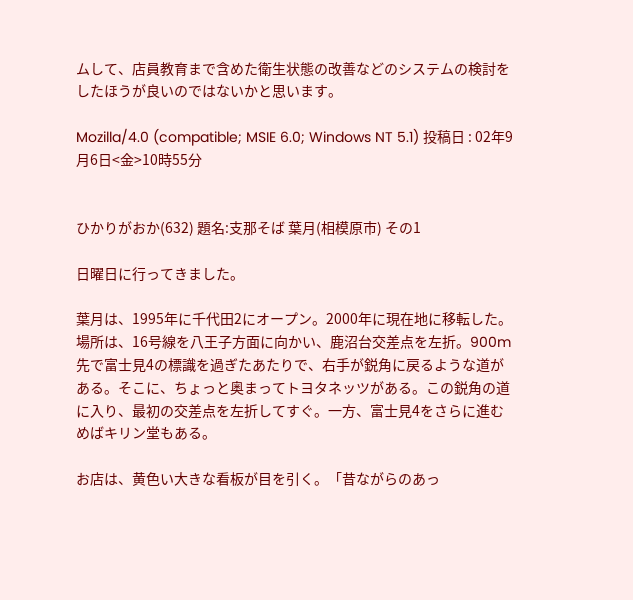ムして、店員教育まで含めた衛生状態の改善などのシステムの検討をしたほうが良いのではないかと思います。

Mozilla/4.0 (compatible; MSIE 6.0; Windows NT 5.1) 投稿日 : 02年9月6日<金>10時55分


ひかりがおか(632) 題名:支那そば 葉月(相模原市) その1

日曜日に行ってきました。

葉月は、1995年に千代田2にオープン。2000年に現在地に移転した。
場所は、16号線を八王子方面に向かい、鹿沼台交差点を左折。900m先で富士見4の標識を過ぎたあたりで、右手が鋭角に戻るような道がある。そこに、ちょっと奥まってトヨタネッツがある。この鋭角の道に入り、最初の交差点を左折してすぐ。一方、富士見4をさらに進むめばキリン堂もある。

お店は、黄色い大きな看板が目を引く。「昔ながらのあっ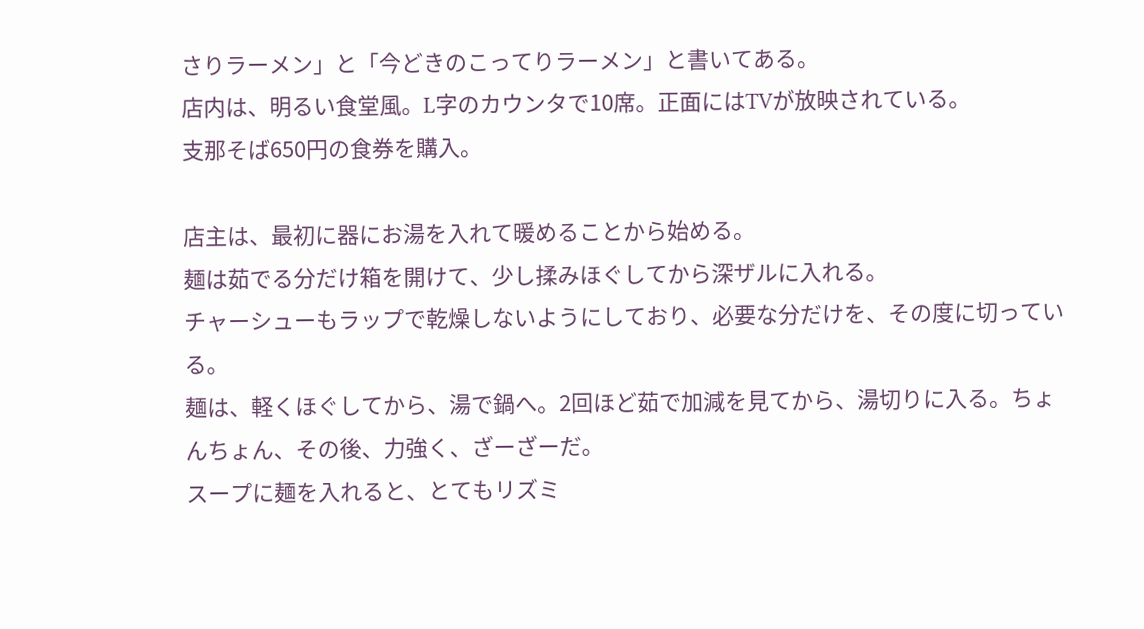さりラーメン」と「今どきのこってりラーメン」と書いてある。
店内は、明るい食堂風。L字のカウンタで10席。正面にはTVが放映されている。
支那そば650円の食券を購入。

店主は、最初に器にお湯を入れて暖めることから始める。
麺は茹でる分だけ箱を開けて、少し揉みほぐしてから深ザルに入れる。
チャーシューもラップで乾燥しないようにしており、必要な分だけを、その度に切っている。
麺は、軽くほぐしてから、湯で鍋へ。2回ほど茹で加減を見てから、湯切りに入る。ちょんちょん、その後、力強く、ざーざーだ。
スープに麺を入れると、とてもリズミ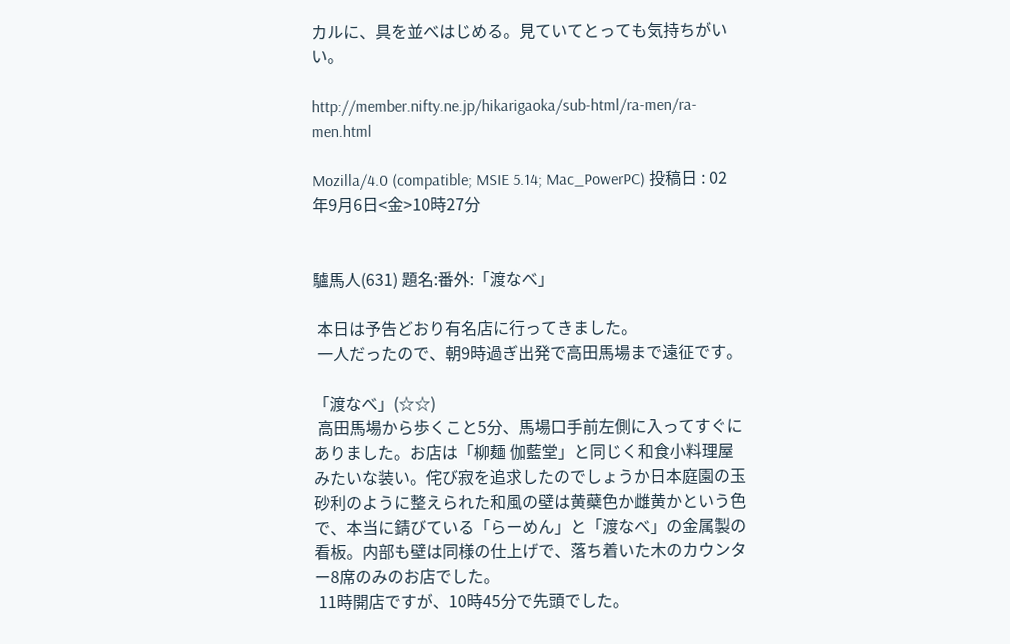カルに、具を並べはじめる。見ていてとっても気持ちがいい。

http://member.nifty.ne.jp/hikarigaoka/sub-html/ra-men/ra-men.html

Mozilla/4.0 (compatible; MSIE 5.14; Mac_PowerPC) 投稿日 : 02年9月6日<金>10時27分


驢馬人(631) 題名:番外:「渡なべ」

 本日は予告どおり有名店に行ってきました。
 一人だったので、朝9時過ぎ出発で高田馬場まで遠征です。

「渡なべ」(☆☆)
 高田馬場から歩くこと5分、馬場口手前左側に入ってすぐにありました。お店は「柳麺 伽藍堂」と同じく和食小料理屋みたいな装い。侘び寂を追求したのでしょうか日本庭園の玉砂利のように整えられた和風の壁は黄蘗色か雌黄かという色で、本当に錆びている「らーめん」と「渡なべ」の金属製の看板。内部も壁は同様の仕上げで、落ち着いた木のカウンター8席のみのお店でした。
 11時開店ですが、10時45分で先頭でした。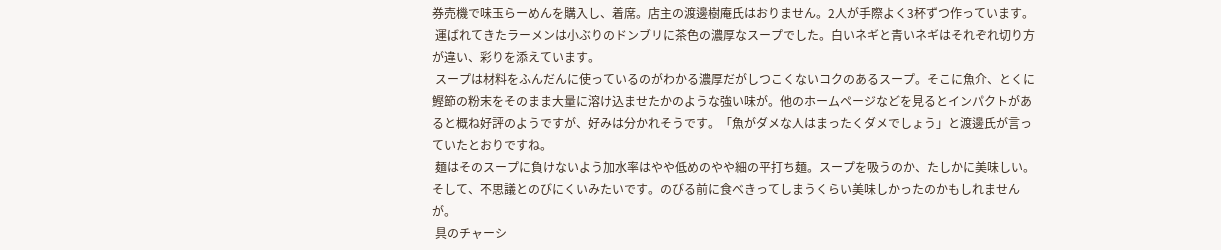券売機で味玉らーめんを購入し、着席。店主の渡邊樹庵氏はおりません。2人が手際よく3杯ずつ作っています。
 運ばれてきたラーメンは小ぶりのドンブリに茶色の濃厚なスープでした。白いネギと青いネギはそれぞれ切り方が違い、彩りを添えています。
 スープは材料をふんだんに使っているのがわかる濃厚だがしつこくないコクのあるスープ。そこに魚介、とくに鰹節の粉末をそのまま大量に溶け込ませたかのような強い味が。他のホームページなどを見るとインパクトがあると概ね好評のようですが、好みは分かれそうです。「魚がダメな人はまったくダメでしょう」と渡邊氏が言っていたとおりですね。
 麺はそのスープに負けないよう加水率はやや低めのやや細の平打ち麺。スープを吸うのか、たしかに美味しい。そして、不思議とのびにくいみたいです。のびる前に食べきってしまうくらい美味しかったのかもしれませんが。
 具のチャーシ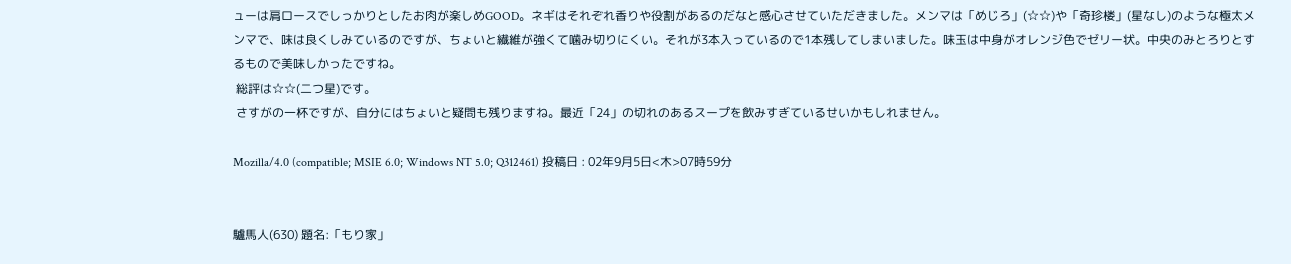ューは肩ロースでしっかりとしたお肉が楽しめGOOD。ネギはそれぞれ香りや役割があるのだなと感心させていただきました。メンマは「めじろ」(☆☆)や「奇珍楼」(星なし)のような極太メンマで、味は良くしみているのですが、ちょいと繊維が強くて噛み切りにくい。それが3本入っているので1本残してしまいました。味玉は中身がオレンジ色でゼリー状。中央のみとろりとするもので美味しかったですね。
 総評は☆☆(二つ星)です。
 さすがの一杯ですが、自分にはちょいと疑問も残りますね。最近「24」の切れのあるスープを飲みすぎているせいかもしれません。

Mozilla/4.0 (compatible; MSIE 6.0; Windows NT 5.0; Q312461) 投稿日 : 02年9月5日<木>07時59分


驢馬人(630) 題名:「もり家」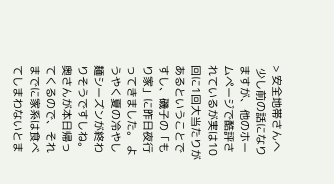> 安全地帯さんへ
 少し前の話になりますが、他のホームページで酷評されているが実は10回に1回大当たりがあるということですし、磯子の「もり家」に昨日夜行ってきました。 ようやく夏の冷やし麺シーズンが終わりそうですしね。奥さんが本日帰ってくるので、それまでに家系は食べてしまわないとま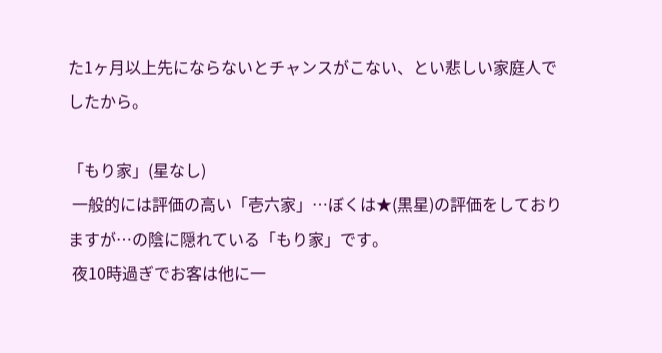た1ヶ月以上先にならないとチャンスがこない、とい悲しい家庭人でしたから。

「もり家」(星なし)
 一般的には評価の高い「壱六家」…ぼくは★(黒星)の評価をしておりますが…の陰に隠れている「もり家」です。
 夜10時過ぎでお客は他に一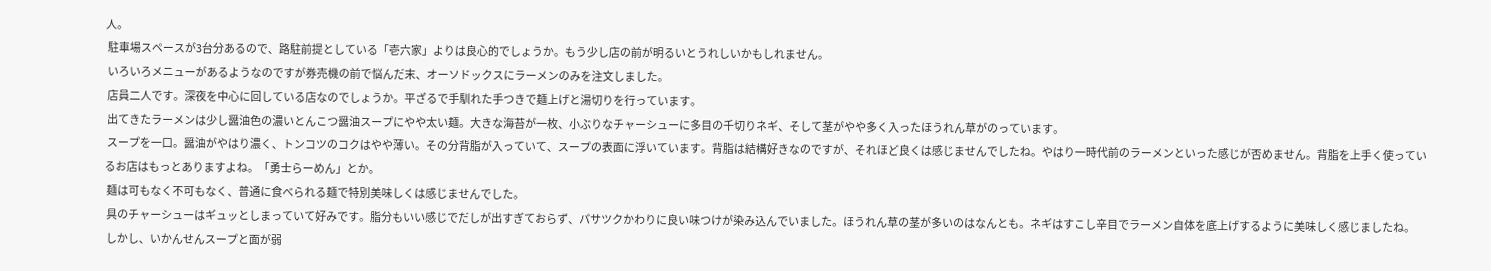人。
 駐車場スペースが3台分あるので、路駐前提としている「壱六家」よりは良心的でしょうか。もう少し店の前が明るいとうれしいかもしれません。
 いろいろメニューがあるようなのですが券売機の前で悩んだ末、オーソドックスにラーメンのみを注文しました。
 店員二人です。深夜を中心に回している店なのでしょうか。平ざるで手馴れた手つきで麺上げと湯切りを行っています。
 出てきたラーメンは少し醤油色の濃いとんこつ醤油スープにやや太い麺。大きな海苔が一枚、小ぶりなチャーシューに多目の千切りネギ、そして茎がやや多く入ったほうれん草がのっています。
 スープを一口。醤油がやはり濃く、トンコツのコクはやや薄い。その分背脂が入っていて、スープの表面に浮いています。背脂は結構好きなのですが、それほど良くは感じませんでしたね。やはり一時代前のラーメンといった感じが否めません。背脂を上手く使っているお店はもっとありますよね。「勇士らーめん」とか。
 麺は可もなく不可もなく、普通に食べられる麺で特別美味しくは感じませんでした。
 具のチャーシューはギュッとしまっていて好みです。脂分もいい感じでだしが出すぎておらず、パサツクかわりに良い味つけが染み込んでいました。ほうれん草の茎が多いのはなんとも。ネギはすこし辛目でラーメン自体を底上げするように美味しく感じましたね。
 しかし、いかんせんスープと面が弱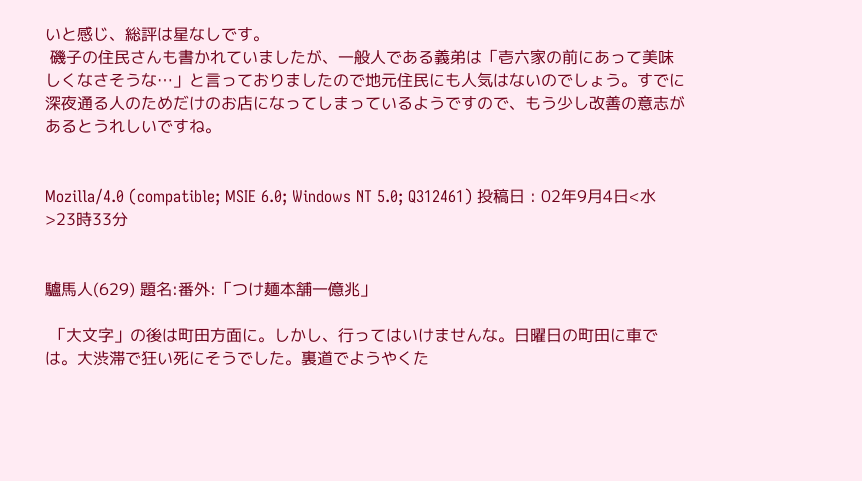いと感じ、総評は星なしです。
 磯子の住民さんも書かれていましたが、一般人である義弟は「壱六家の前にあって美味しくなさそうな…」と言っておりましたので地元住民にも人気はないのでしょう。すでに深夜通る人のためだけのお店になってしまっているようですので、もう少し改善の意志があるとうれしいですね。


Mozilla/4.0 (compatible; MSIE 6.0; Windows NT 5.0; Q312461) 投稿日 : 02年9月4日<水>23時33分


驢馬人(629) 題名:番外:「つけ麺本舗一億兆」

 「大文字」の後は町田方面に。しかし、行ってはいけませんな。日曜日の町田に車では。大渋滞で狂い死にそうでした。裏道でようやくた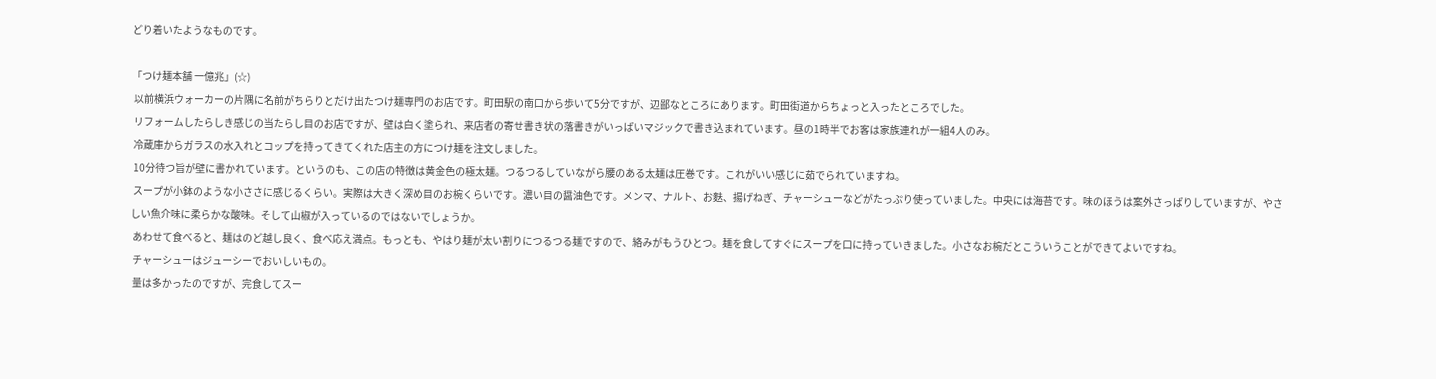どり着いたようなものです。

「つけ麺本舗 一億兆」(☆)
 以前横浜ウォーカーの片隅に名前がちらりとだけ出たつけ麺専門のお店です。町田駅の南口から歩いて5分ですが、辺鄙なところにあります。町田街道からちょっと入ったところでした。
 リフォームしたらしき感じの当たらし目のお店ですが、壁は白く塗られ、来店者の寄せ書き状の落書きがいっぱいマジックで書き込まれています。昼の1時半でお客は家族連れが一組4人のみ。
 冷蔵庫からガラスの水入れとコップを持ってきてくれた店主の方につけ麺を注文しました。
 10分待つ旨が壁に書かれています。というのも、この店の特徴は黄金色の極太麺。つるつるしていながら腰のある太麺は圧巻です。これがいい感じに茹でられていますね。
 スープが小鉢のような小ささに感じるくらい。実際は大きく深め目のお椀くらいです。濃い目の醤油色です。メンマ、ナルト、お麩、揚げねぎ、チャーシューなどがたっぷり使っていました。中央には海苔です。味のほうは案外さっぱりしていますが、やさしい魚介味に柔らかな酸味。そして山椒が入っているのではないでしょうか。
 あわせて食べると、麺はのど越し良く、食べ応え満点。もっとも、やはり麺が太い割りにつるつる麺ですので、絡みがもうひとつ。麺を食してすぐにスープを口に持っていきました。小さなお椀だとこういうことができてよいですね。
 チャーシューはジューシーでおいしいもの。
 量は多かったのですが、完食してスー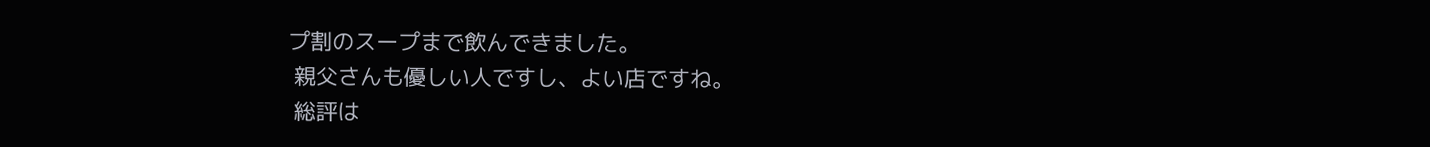プ割のスープまで飲んできました。
 親父さんも優しい人ですし、よい店ですね。
 総評は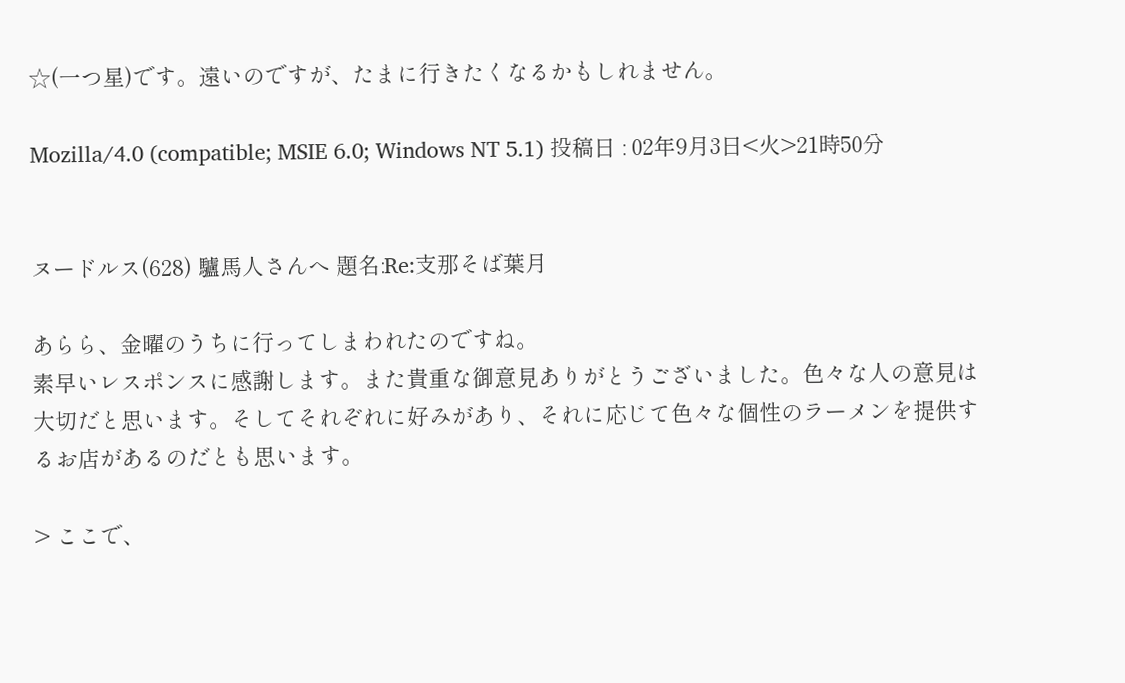☆(一つ星)です。遠いのですが、たまに行きたくなるかもしれません。

Mozilla/4.0 (compatible; MSIE 6.0; Windows NT 5.1) 投稿日 : 02年9月3日<火>21時50分


ヌードルス(628) 驢馬人さんへ 題名:Re:支那そば葉月

あらら、金曜のうちに行ってしまわれたのですね。
素早いレスポンスに感謝します。また貴重な御意見ありがとうございました。色々な人の意見は大切だと思います。そしてそれぞれに好みがあり、それに応じて色々な個性のラーメンを提供するお店があるのだとも思います。

> ここで、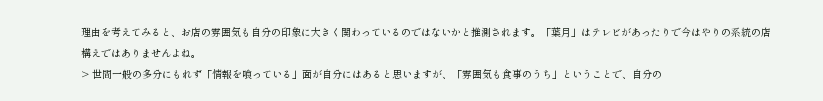理由を考えてみると、お店の雰囲気も自分の印象に大きく関わっているのではないかと推測されます。「葉月」はテレビがあったりで今はやりの系統の店構えではありませんよね。
> 世間一般の多分にもれず「情報を喰っている」面が自分にはあると思いますが、「雰囲気も食事のうち」ということで、自分の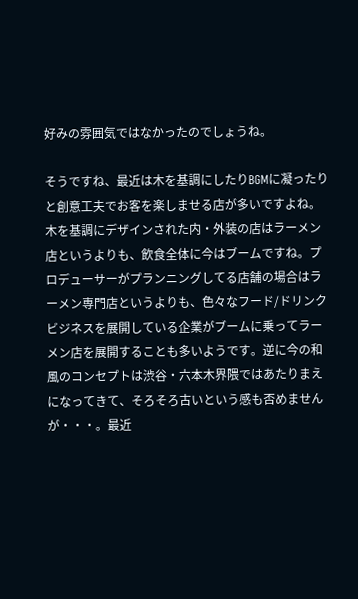好みの雰囲気ではなかったのでしょうね。

そうですね、最近は木を基調にしたりBGMに凝ったりと創意工夫でお客を楽しませる店が多いですよね。
木を基調にデザインされた内・外装の店はラーメン店というよりも、飲食全体に今はブームですね。プロデューサーがプランニングしてる店舗の場合はラーメン専門店というよりも、色々なフード/ドリンクビジネスを展開している企業がブームに乗ってラーメン店を展開することも多いようです。逆に今の和風のコンセプトは渋谷・六本木界隈ではあたりまえになってきて、そろそろ古いという感も否めませんが・・・。最近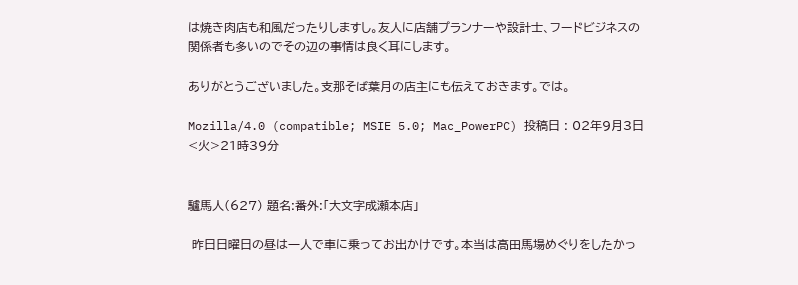は焼き肉店も和風だったりしますし。友人に店舗プランナーや設計士、フードビジネスの関係者も多いのでその辺の事情は良く耳にします。

ありがとうございました。支那そば葉月の店主にも伝えておきます。では。

Mozilla/4.0 (compatible; MSIE 5.0; Mac_PowerPC) 投稿日 : 02年9月3日<火>21時39分


驢馬人(627) 題名:番外:「大文字成瀬本店」

 昨日日曜日の昼は一人で車に乗ってお出かけです。本当は高田馬場めぐりをしたかっ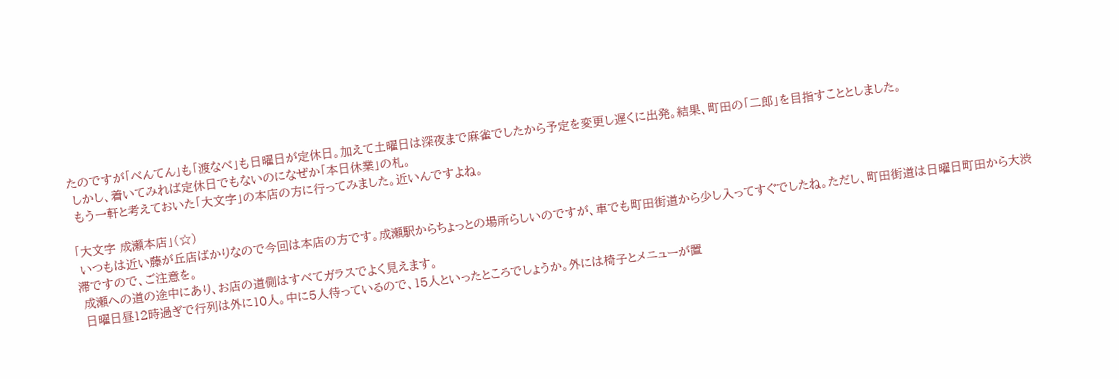たのですが「べんてん」も「渡なべ」も日曜日が定休日。加えて土曜日は深夜まで麻雀でしたから予定を変更し遅くに出発。結果、町田の「二郎」を目指すこととしました。
 しかし、着いてみれば定休日でもないのになぜか「本日休業」の札。
 もう一軒と考えておいた「大文字」の本店の方に行ってみました。近いんですよね。

「大文字 成瀬本店」(☆)
 いつもは近い藤が丘店ばかりなので今回は本店の方です。成瀬駅からちょっとの場所らしいのですが、車でも町田街道から少し入ってすぐでしたね。ただし、町田街道は日曜日町田から大渋滞ですので、ご注意を。
 成瀬への道の途中にあり、お店の道側はすべてガラスでよく見えます。
 日曜日昼12時過ぎで行列は外に10人。中に5人待っているので、15人といったところでしょうか。外には椅子とメニューが置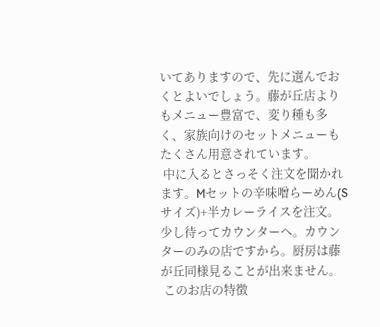いてありますので、先に選んでおくとよいでしょう。藤が丘店よりもメニュー豊富で、変り種も多く、家族向けのセットメニューもたくさん用意されています。
 中に入るとさっそく注文を聞かれます。Mセットの辛味噌らーめん(Sサイズ)+半カレーライスを注文。少し待ってカウンターへ。カウンターのみの店ですから。厨房は藤が丘同様見ることが出来ません。
 このお店の特徴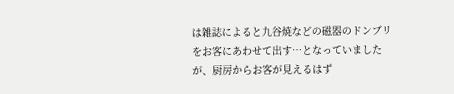は雑誌によると九谷焼などの磁器のドンブリをお客にあわせて出す…となっていましたが、厨房からお客が見えるはず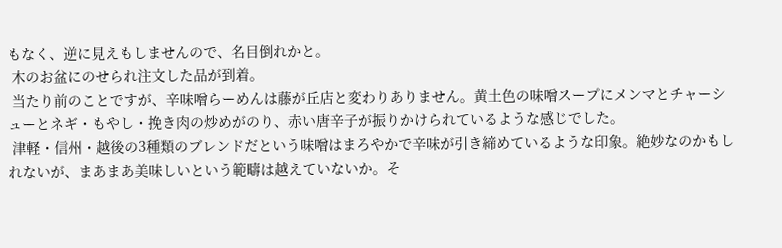もなく、逆に見えもしませんので、名目倒れかと。
 木のお盆にのせられ注文した品が到着。
 当たり前のことですが、辛味噌らーめんは藤が丘店と変わりありません。黄土色の味噌スープにメンマとチャーシューとネギ・もやし・挽き肉の炒めがのり、赤い唐辛子が振りかけられているような感じでした。
 津軽・信州・越後の3種類のブレンドだという味噌はまろやかで辛味が引き締めているような印象。絶妙なのかもしれないが、まあまあ美味しいという範疇は越えていないか。そ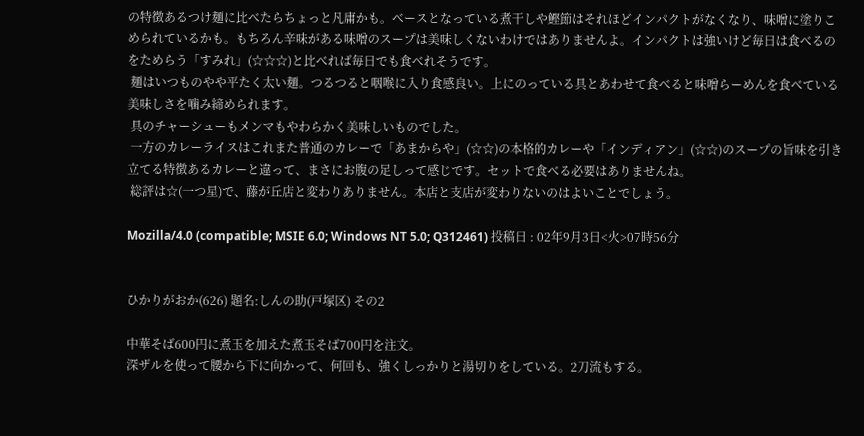の特徴あるつけ麺に比べたらちょっと凡庸かも。ベースとなっている煮干しや鰹節はそれほどインパクトがなくなり、味噌に塗りこめられているかも。もちろん辛味がある味噌のスープは美味しくないわけではありませんよ。インパクトは強いけど毎日は食べるのをためらう「すみれ」(☆☆☆)と比べれば毎日でも食べれそうです。
 麺はいつものやや平たく太い麺。つるつると咽喉に入り食感良い。上にのっている具とあわせて食べると味噌らーめんを食べている美味しさを噛み締められます。
 具のチャーシューもメンマもやわらかく美味しいものでした。
 一方のカレーライスはこれまた普通のカレーで「あまからや」(☆☆)の本格的カレーや「インディアン」(☆☆)のスープの旨味を引き立てる特徴あるカレーと違って、まさにお腹の足しって感じです。セットで食べる必要はありませんね。
 総評は☆(一つ星)で、藤が丘店と変わりありません。本店と支店が変わりないのはよいことでしょう。

Mozilla/4.0 (compatible; MSIE 6.0; Windows NT 5.0; Q312461) 投稿日 : 02年9月3日<火>07時56分


ひかりがおか(626) 題名:しんの助(戸塚区) その2

中華そば600円に煮玉を加えた煮玉そば700円を注文。
深ザルを使って腰から下に向かって、何回も、強くしっかりと湯切りをしている。2刀流もする。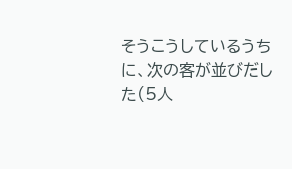そうこうしているうちに、次の客が並びだした(5人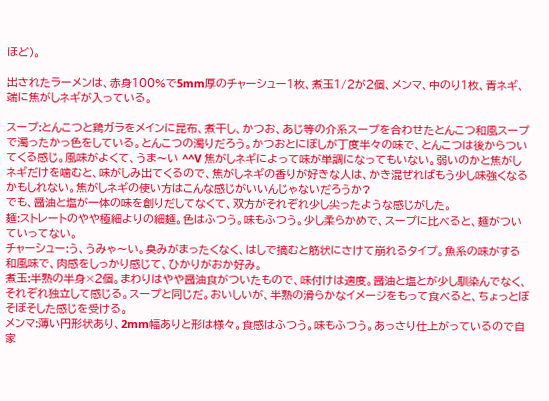ほど)。

出されたラーメンは、赤身100%で5mm厚のチャーシュー1枚、煮玉1/2が2個、メンマ、中のり1枚、青ネギ、端に焦がしネギが入っている。

スープ:とんこつと鶏ガラをメインに昆布、煮干し、かつお、あじ等の介系スープを合わせたとんこつ和風スープで濁ったかっ色をしている。とんこつの濁りだろう。かつおとにぼしが丁度半々の味で、とんこつは後からついてくる感じ。風味がよくて、うま〜い ^^V 焦がしネギによって味が単調になってもいない。弱いのかと焦がしネギだけを噛むと、味がしみ出てくるので、焦がしネギの香りが好きな人は、かき混ぜればもう少し味強くなるかもしれない。焦がしネギの使い方はこんな感じがいいんじゃないだろうか?
でも、醤油と塩が一体の味を創りだしてなくて、双方がそれぞれ少し尖ったような感じがした。
麺:ストレートのやや極細よりの細麺。色はふつう。味もふつう。少し柔らかめで、スープに比べると、麺がついていってない。
チャーシュー:う、うみゃ〜い。臭みがまったくなく、はしで摘むと筋状にさけて崩れるタイプ。魚系の味がする和風味で、肉感をしっかり感じて、ひかりがおか好み。
煮玉:半熟の半身×2個。まわりはやや醤油食がついたもので、味付けは適度。醤油と塩とが少し馴染んでなく、それぞれ独立して感じる。スープと同じだ。おいしいが、半熟の滑らかなイメージをもって食べると、ちょっとぼそぼそした感じを受ける。
メンマ:薄い円形状あり、2mm幅ありと形は様々。食感はふつう。味もふつう。あっさり仕上がっているので自家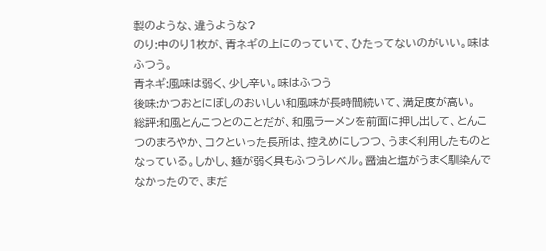製のような、違うような?
のり:中のり1枚が、青ネギの上にのっていて、ひたってないのがいい。味はふつう。
青ネギ:風味は弱く、少し辛い。味はふつう
後味:かつおとにぼしのおいしい和風味が長時間続いて、満足度が高い。
総評:和風とんこつとのことだが、和風ラーメンを前面に押し出して、とんこつのまろやか、コクといった長所は、控えめにしつつ、うまく利用したものとなっている。しかし、麺が弱く具もふつうレベル。醤油と塩がうまく馴染んでなかったので、まだ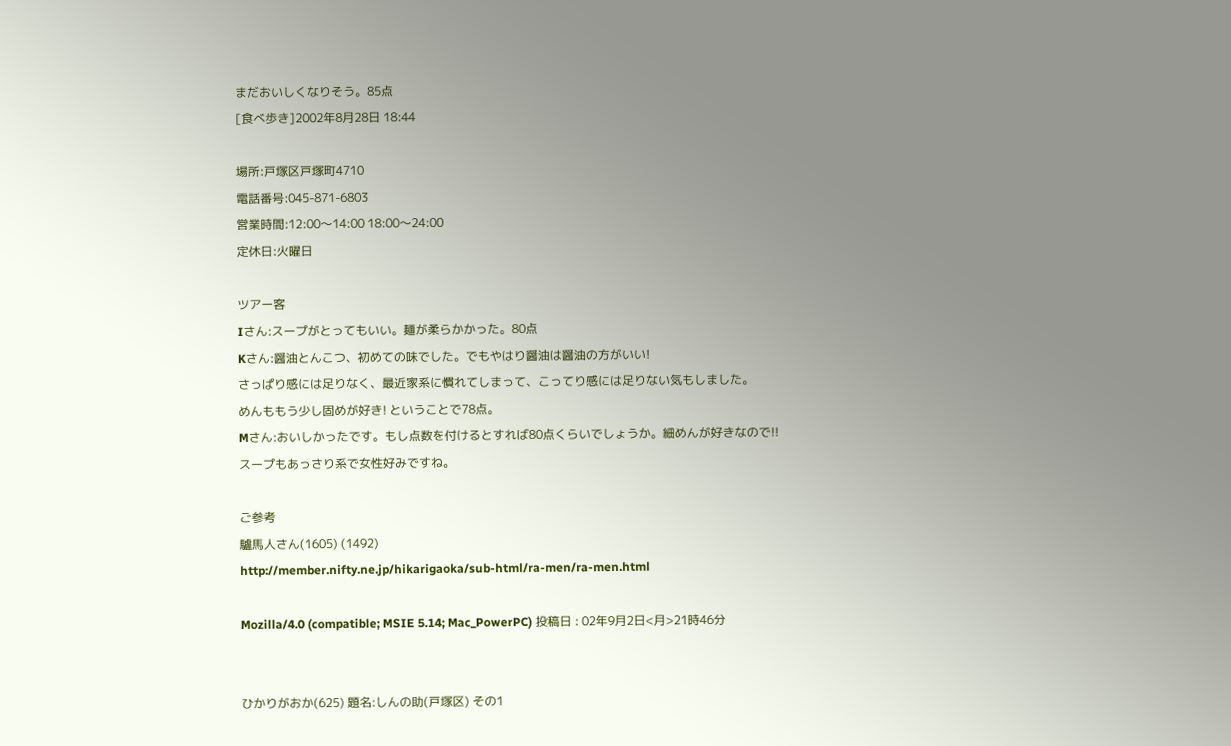まだおいしくなりそう。85点
[食べ歩き]2002年8月28日 18:44

場所:戸塚区戸塚町4710
電話番号:045-871-6803
営業時間:12:00〜14:00 18:00〜24:00
定休日:火曜日

ツアー客
Iさん:スープがとってもいい。麺が柔らかかった。80点
Kさん:醤油とんこつ、初めての味でした。でもやはり醤油は醤油の方がいい!
さっぱり感には足りなく、最近家系に慣れてしまって、こってり感には足りない気もしました。
めんももう少し固めが好き! ということで78点。
Mさん:おいしかったです。もし点数を付けるとすれば80点くらいでしょうか。細めんが好きなので!!
スープもあっさり系で女性好みですね。

ご参考
驢馬人さん(1605) (1492)
http://member.nifty.ne.jp/hikarigaoka/sub-html/ra-men/ra-men.html

Mozilla/4.0 (compatible; MSIE 5.14; Mac_PowerPC) 投稿日 : 02年9月2日<月>21時46分


ひかりがおか(625) 題名:しんの助(戸塚区) その1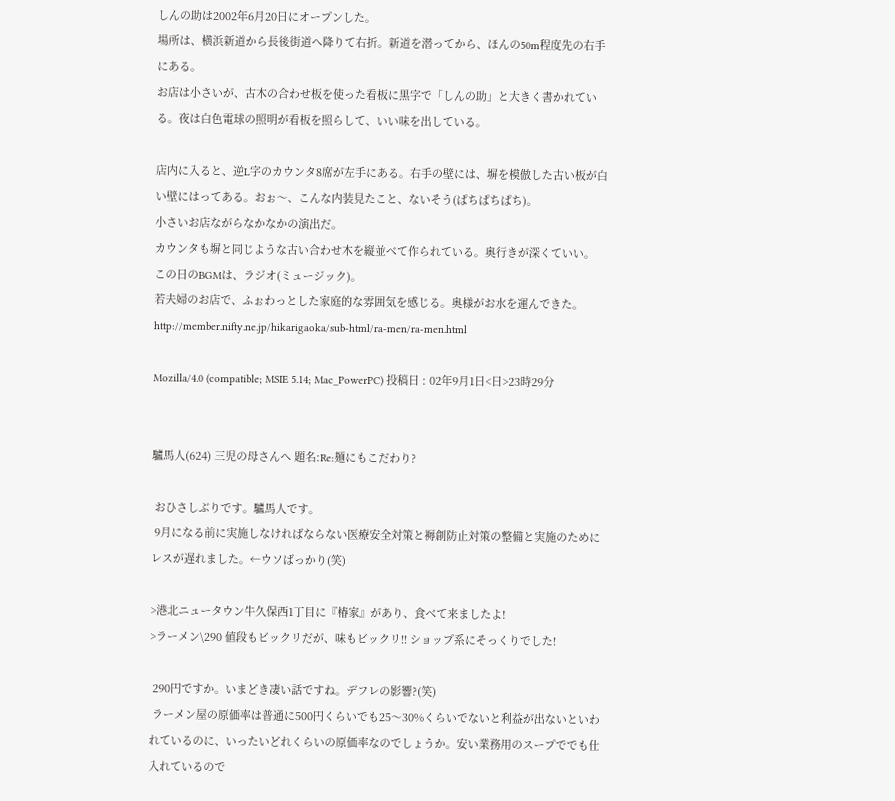しんの助は2002年6月20日にオープンした。
場所は、横浜新道から長後街道へ降りて右折。新道を潜ってから、ほんの50m程度先の右手にある。
お店は小さいが、古木の合わせ板を使った看板に黒字で「しんの助」と大きく書かれている。夜は白色電球の照明が看板を照らして、いい味を出している。

店内に入ると、逆L字のカウンタ8席が左手にある。右手の壁には、塀を模倣した古い板が白い壁にはってある。おぉ〜、こんな内装見たこと、ないそう(ぱちぱちぱち)。
小さいお店ながらなかなかの演出だ。
カウンタも塀と同じような古い合わせ木を縦並べて作られている。奥行きが深くていい。
この日のBGMは、ラジオ(ミュージック)。
若夫婦のお店で、ふぉわっとした家庭的な雰囲気を感じる。奥様がお水を運んできた。
http://member.nifty.ne.jp/hikarigaoka/sub-html/ra-men/ra-men.html

Mozilla/4.0 (compatible; MSIE 5.14; Mac_PowerPC) 投稿日 : 02年9月1日<日>23時29分


驢馬人(624) 三児の母さんへ 題名:Re:麺にもこだわり?

 おひさしぶりです。驢馬人です。
 9月になる前に実施しなければならない医療安全対策と褥創防止対策の整備と実施のためにレスが遅れました。←ウソばっかり(笑)

>港北ニュータウン牛久保西1丁目に『椿家』があり、食べて来ましたよ!
>ラーメン\290 値段もビックリだが、味もビックリ!! ショップ系にそっくりでした!

 290円ですか。いまどき凄い話ですね。デフレの影響?(笑)
 ラーメン屋の原価率は普通に500円くらいでも25〜30%くらいでないと利益が出ないといわれているのに、いったいどれくらいの原価率なのでしょうか。安い業務用のスープででも仕入れているので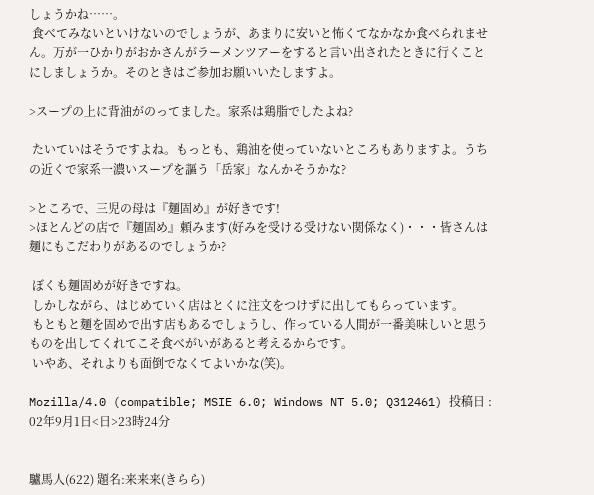しょうかね……。
 食べてみないといけないのでしょうが、あまりに安いと怖くてなかなか食べられません。万が一ひかりがおかさんがラーメンツアーをすると言い出されたときに行くことにしましょうか。そのときはご参加お願いいたしますよ。

>スープの上に背油がのってました。家系は鶏脂でしたよね?

 たいていはそうですよね。もっとも、鶏油を使っていないところもありますよ。うちの近くで家系一濃いスープを謳う「岳家」なんかそうかな?

>ところで、三児の母は『麺固め』が好きです!
>ほとんどの店で『麺固め』頼みます(好みを受ける受けない関係なく)・・・皆さんは麺にもこだわりがあるのでしょうか?

 ぼくも麺固めが好きですね。
 しかしながら、はじめていく店はとくに注文をつけずに出してもらっています。
 もともと麺を固めで出す店もあるでしょうし、作っている人間が一番美味しいと思うものを出してくれてこそ食べがいがあると考えるからです。
 いやあ、それよりも面倒でなくてよいかな(笑)。

Mozilla/4.0 (compatible; MSIE 6.0; Windows NT 5.0; Q312461) 投稿日 : 02年9月1日<日>23時24分


驢馬人(622) 題名:来来来(きらら)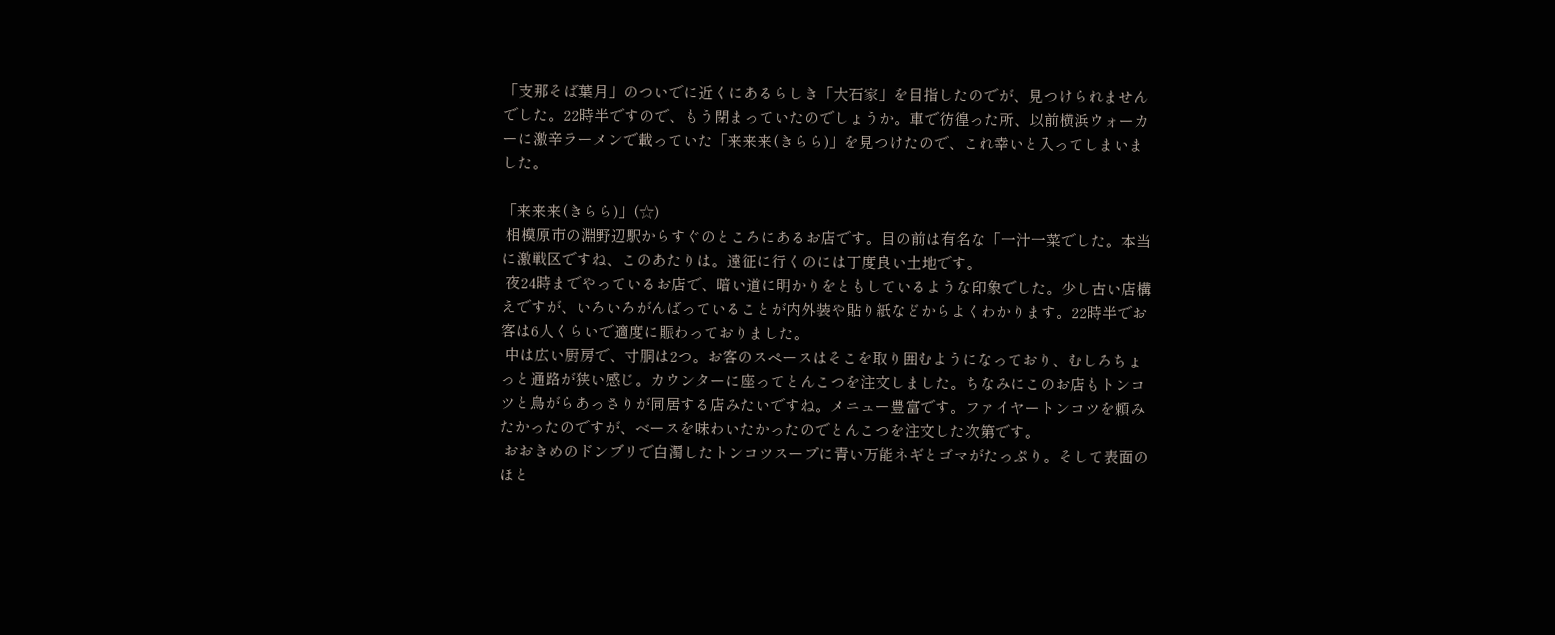「支那そば葉月」のついでに近くにあるらしき「大石家」を目指したのでが、見つけられませんでした。22時半ですので、もう閉まっていたのでしょうか。車で彷徨った所、以前横浜ウォーカーに激辛ラーメンで載っていた「来来来(きらら)」を見つけたので、これ幸いと入ってしまいました。

「来来来(きらら)」(☆)
 相模原市の淵野辺駅からすぐのところにあるお店です。目の前は有名な「一汁一菜でした。本当に激戦区ですね、このあたりは。遠征に行くのには丁度良い土地です。
 夜24時までやっているお店で、暗い道に明かりをともしているような印象でした。少し古い店構えですが、いろいろがんばっていることが内外装や貼り紙などからよくわかります。22時半でお客は6人くらいで適度に賑わっておりました。
 中は広い厨房で、寸胴は2つ。お客のスペースはそこを取り囲むようになっており、むしろちょっと通路が狭い感じ。カウンターに座ってとんこつを注文しました。ちなみにこのお店もトンコツと鳥がらあっさりが同居する店みたいですね。メニュー豊富です。ファイヤートンコツを頼みたかったのですが、ベースを味わいたかったのでとんこつを注文した次第です。
 おおきめのドンブリで白濁したトンコツスープに青い万能ネギとゴマがたっぷり。そして表面のほと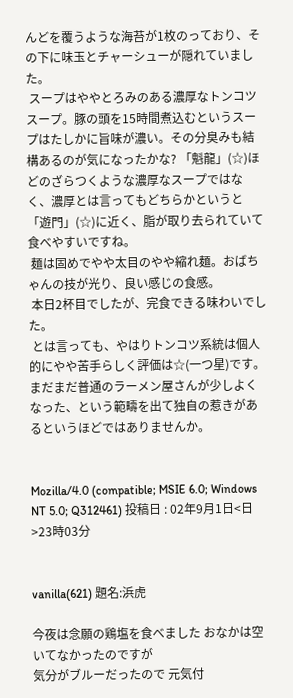んどを覆うような海苔が1枚のっており、その下に味玉とチャーシューが隠れていました。
 スープはややとろみのある濃厚なトンコツスープ。豚の頭を15時間煮込むというスープはたしかに旨味が濃い。その分臭みも結構あるのが気になったかな? 「魁龍」(☆)ほどのざらつくような濃厚なスープではなく、濃厚とは言ってもどちらかというと「遊門」(☆)に近く、脂が取り去られていて食べやすいですね。
 麺は固めでやや太目のやや縮れ麺。おばちゃんの技が光り、良い感じの食感。
 本日2杯目でしたが、完食できる味わいでした。
 とは言っても、やはりトンコツ系統は個人的にやや苦手らしく評価は☆(一つ星)です。まだまだ普通のラーメン屋さんが少しよくなった、という範疇を出て独自の惹きがあるというほどではありませんか。


Mozilla/4.0 (compatible; MSIE 6.0; Windows NT 5.0; Q312461) 投稿日 : 02年9月1日<日>23時03分


vanilla(621) 題名:浜虎

今夜は念願の鶏塩を食べました おなかは空いてなかったのですが
気分がブルーだったので 元気付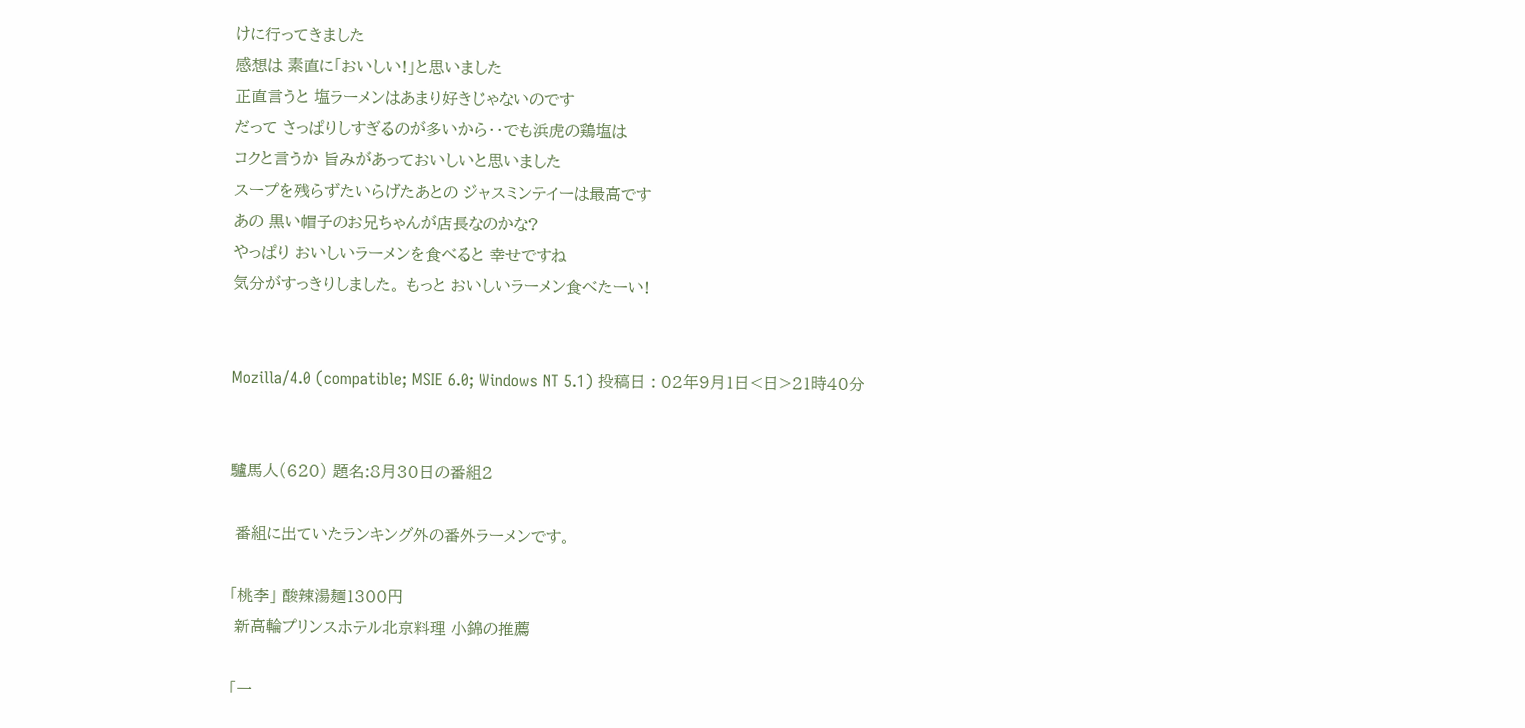けに行ってきました
感想は 素直に「おいしい!」と思いました
正直言うと 塩ラーメンはあまり好きじゃないのです
だって さっぱりしすぎるのが多いから・・でも浜虎の鶏塩は
コクと言うか 旨みがあっておいしいと思いました
スープを残らずたいらげたあとの ジャスミンテイーは最高です
あの 黒い帽子のお兄ちゃんが店長なのかな?
やっぱり おいしいラーメンを食べると 幸せですね
気分がすっきりしました。 もっと おいしいラーメン食べたーい!


Mozilla/4.0 (compatible; MSIE 6.0; Windows NT 5.1) 投稿日 : 02年9月1日<日>21時40分


驢馬人(620) 題名:8月30日の番組2

 番組に出ていたランキング外の番外ラーメンです。

「桃李」 酸辣湯麺1300円
 新高輪プリンスホテル北京料理 小錦の推薦

「一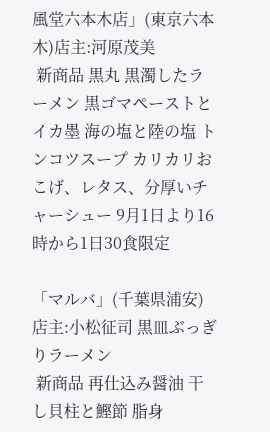風堂六本木店」(東京六本木)店主:河原茂美
 新商品 黒丸 黒濁したラーメン 黒ゴマペーストとイカ墨 海の塩と陸の塩 トンコツスープ カリカリおこげ、レタス、分厚いチャーシュー 9月1日より16時から1日30食限定

「マルバ」(千葉県浦安)店主:小松征司 黒皿ぶっぎりラーメン
 新商品 再仕込み醤油 干し貝柱と鰹節 脂身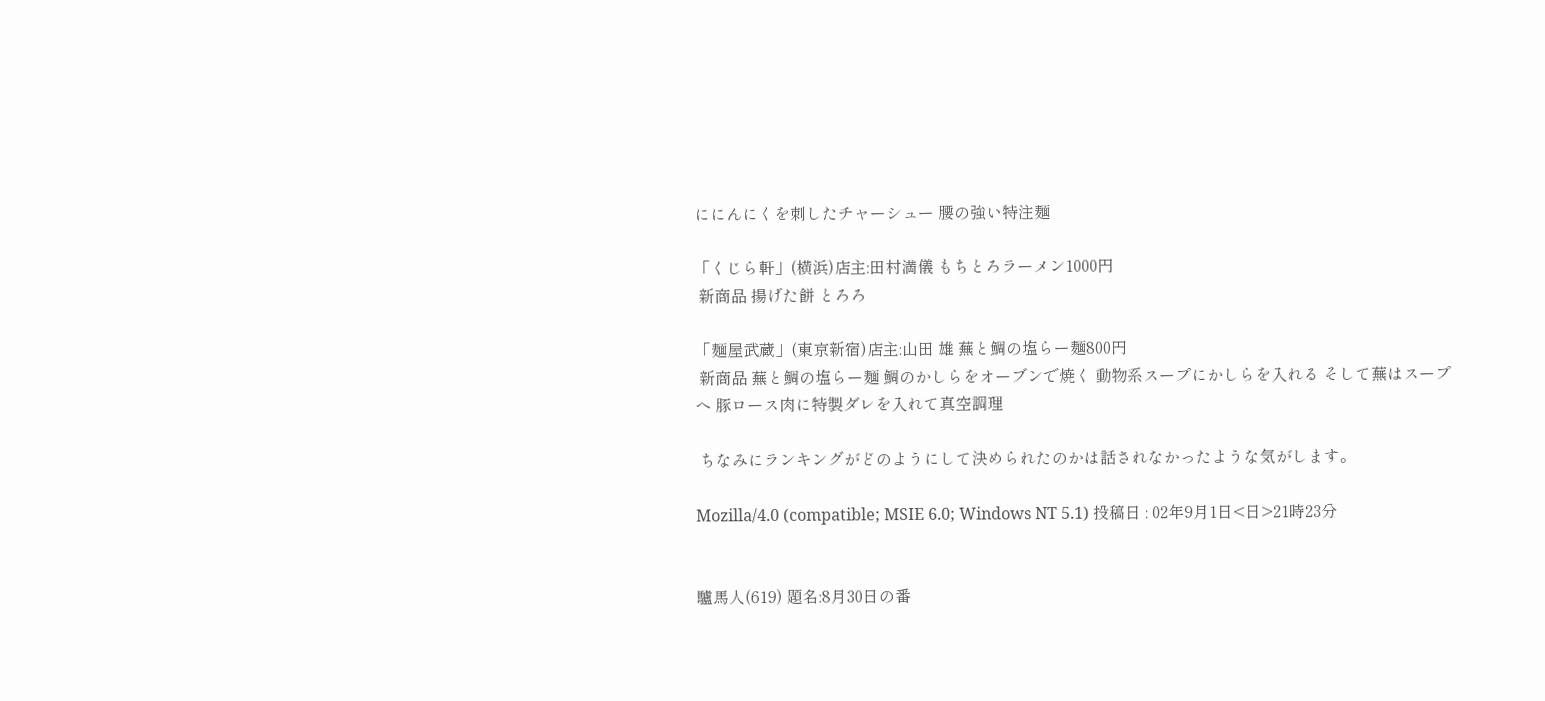ににんにくを刺したチャーシュー 腰の強い特注麺

「くじら軒」(横浜)店主:田村満儀 もちとろラーメン1000円
 新商品 揚げた餅 とろろ

「麺屋武蔵」(東京新宿)店主:山田 雄 蕪と鯛の塩らー麺800円
 新商品 蕪と鯛の塩らー麺 鯛のかしらをオーブンで焼く 動物系スープにかしらを入れる そして蕪はスープへ 豚ロース肉に特製ダレを入れて真空調理

 ちなみにランキングがどのようにして決められたのかは話されなかったような気がします。

Mozilla/4.0 (compatible; MSIE 6.0; Windows NT 5.1) 投稿日 : 02年9月1日<日>21時23分


驢馬人(619) 題名:8月30日の番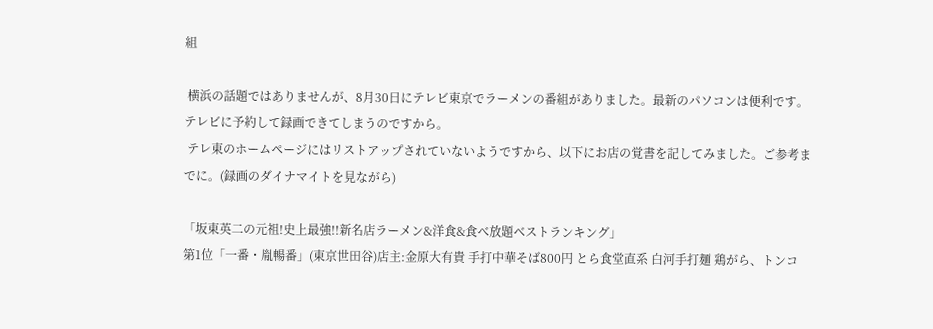組

 横浜の話題ではありませんが、8月30日にテレビ東京でラーメンの番組がありました。最新のパソコンは便利です。テレビに予約して録画できてしまうのですから。
 テレ東のホームページにはリストアップされていないようですから、以下にお店の覚書を記してみました。ご参考までに。(録画のダイナマイトを見ながら)

「坂東英二の元祖!史上最強!!新名店ラーメン&洋食&食べ放題ベストランキング」
第1位「一番・胤暢番」(東京世田谷)店主:金原大有貴 手打中華そば800円 とら食堂直系 白河手打麺 鶏がら、トンコ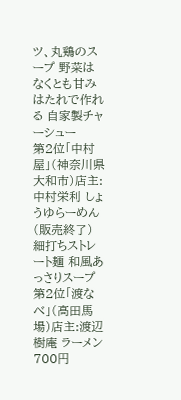ツ、丸鶏のスープ 野菜はなくとも甘みはたれで作れる 自家製チャーシュー
第2位「中村屋」(神奈川県大和市)店主:中村栄利 しょうゆらーめん(販売終了) 細打ちストレート麺 和風あっさりスープ
第2位「渡なべ」(高田馬場)店主:渡辺樹庵 ラーメン700円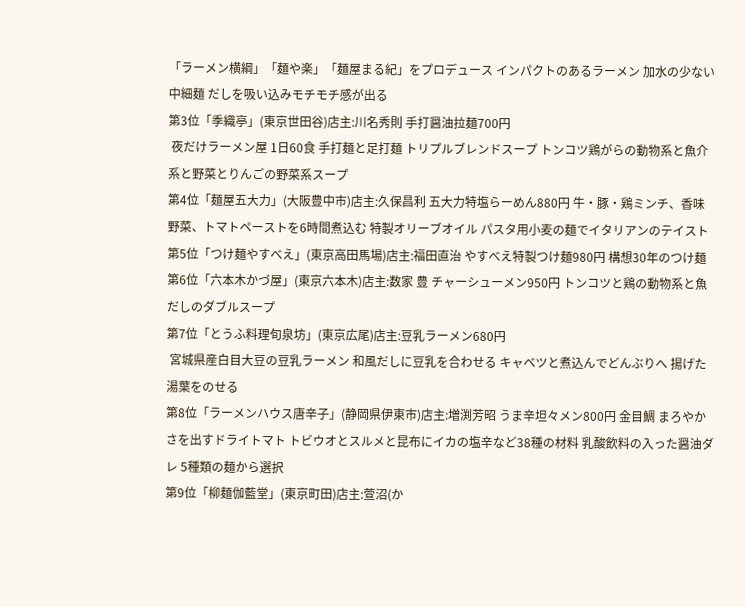「ラーメン横綱」「麺や楽」「麺屋まる紀」をプロデュース インパクトのあるラーメン 加水の少ない中細麺 だしを吸い込みモチモチ感が出る
第3位「季織亭」(東京世田谷)店主:川名秀則 手打醤油拉麺700円
 夜だけラーメン屋 1日60食 手打麺と足打麺 トリプルブレンドスープ トンコツ鶏がらの動物系と魚介系と野菜とりんごの野菜系スープ
第4位「麺屋五大力」(大阪豊中市)店主:久保昌利 五大力特塩らーめん880円 牛・豚・鶏ミンチ、香味野菜、トマトペーストを6時間煮込む 特製オリーブオイル パスタ用小麦の麺でイタリアンのテイスト
第5位「つけ麺やすべえ」(東京高田馬場)店主:福田直治 やすべえ特製つけ麺980円 構想30年のつけ麺
第6位「六本木かづ屋」(東京六本木)店主:数家 豊 チャーシューメン950円 トンコツと鶏の動物系と魚だしのダブルスープ
第7位「とうふ料理旬泉坊」(東京広尾)店主:豆乳ラーメン680円
 宮城県産白目大豆の豆乳ラーメン 和風だしに豆乳を合わせる キャベツと煮込んでどんぶりへ 揚げた湯葉をのせる
第8位「ラーメンハウス唐辛子」(静岡県伊東市)店主:増渕芳昭 うま辛坦々メン800円 金目鯛 まろやかさを出すドライトマト トビウオとスルメと昆布にイカの塩辛など38種の材料 乳酸飲料の入った醤油ダレ 5種類の麺から選択
第9位「柳麺伽藍堂」(東京町田)店主:萱沼(か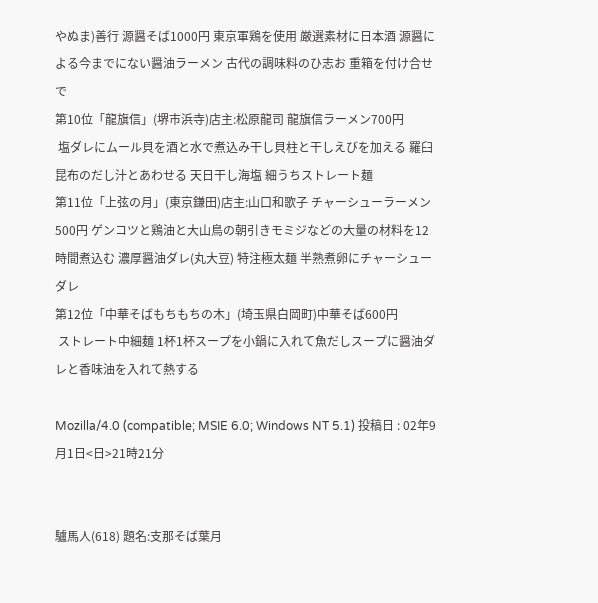やぬま)善行 源醤そば1000円 東京軍鶏を使用 厳選素材に日本酒 源醤による今までにない醤油ラーメン 古代の調味料のひ志お 重箱を付け合せで
第10位「龍旗信」(堺市浜寺)店主:松原龍司 龍旗信ラーメン700円
 塩ダレにムール貝を酒と水で煮込み干し貝柱と干しえびを加える 羅臼昆布のだし汁とあわせる 天日干し海塩 細うちストレート麺
第11位「上弦の月」(東京鎌田)店主:山口和歌子 チャーシューラーメン500円 ゲンコツと鶏油と大山鳥の朝引きモミジなどの大量の材料を12時間煮込む 濃厚醤油ダレ(丸大豆) 特注極太麺 半熟煮卵にチャーシューダレ
第12位「中華そばもちもちの木」(埼玉県白岡町)中華そば600円
 ストレート中細麺 1杯1杯スープを小鍋に入れて魚だしスープに醤油ダレと香味油を入れて熱する

Mozilla/4.0 (compatible; MSIE 6.0; Windows NT 5.1) 投稿日 : 02年9月1日<日>21時21分


驢馬人(618) 題名:支那そば葉月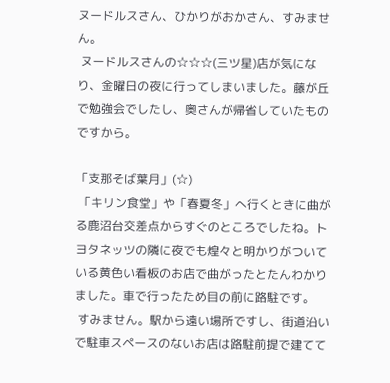ヌードルスさん、ひかりがおかさん、すみません。
 ヌードルスさんの☆☆☆(三ツ星)店が気になり、金曜日の夜に行ってしまいました。藤が丘で勉強会でしたし、奥さんが帰省していたものですから。

「支那そば葉月」(☆)
 「キリン食堂」や「春夏冬」へ行くときに曲がる鹿沼台交差点からすぐのところでしたね。トヨタネッツの隣に夜でも煌々と明かりがついている黄色い看板のお店で曲がったとたんわかりました。車で行ったため目の前に路駐です。
 すみません。駅から遠い場所ですし、街道沿いで駐車スペースのないお店は路駐前提で建てて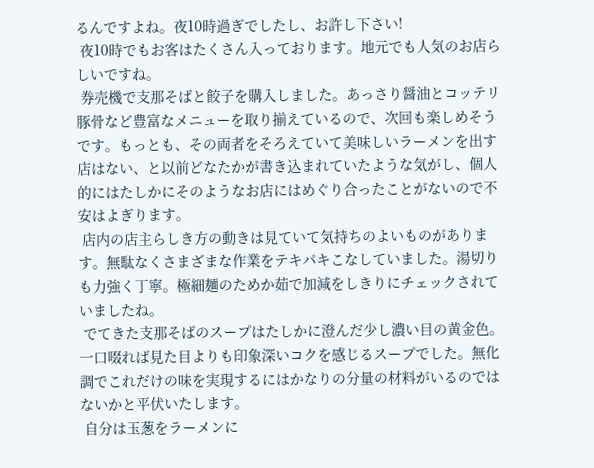るんですよね。夜10時過ぎでしたし、お許し下さい!
 夜10時でもお客はたくさん入っております。地元でも人気のお店らしいですね。
 券売機で支那そばと餃子を購入しました。あっさり醤油とコッテリ豚骨など豊富なメニューを取り揃えているので、次回も楽しめそうです。もっとも、その両者をそろえていて美味しいラーメンを出す店はない、と以前どなたかが書き込まれていたような気がし、個人的にはたしかにそのようなお店にはめぐり合ったことがないので不安はよぎります。
 店内の店主らしき方の動きは見ていて気持ちのよいものがあります。無駄なくさまざまな作業をテキパキこなしていました。湯切りも力強く丁寧。極細麺のためか茹で加減をしきりにチェックされていましたね。
 でてきた支那そばのスープはたしかに澄んだ少し濃い目の黄金色。一口啜れば見た目よりも印象深いコクを感じるスープでした。無化調でこれだけの味を実現するにはかなりの分量の材料がいるのではないかと平伏いたします。
 自分は玉葱をラーメンに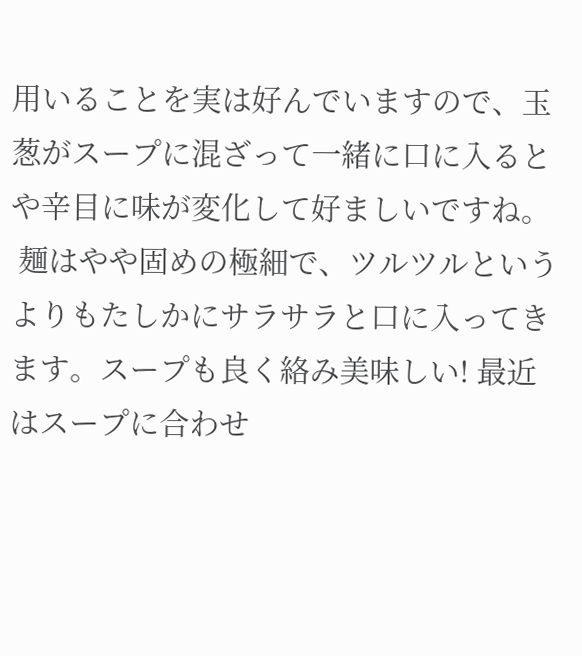用いることを実は好んでいますので、玉葱がスープに混ざって一緒に口に入るとや辛目に味が変化して好ましいですね。
 麺はやや固めの極細で、ツルツルというよりもたしかにサラサラと口に入ってきます。スープも良く絡み美味しい! 最近はスープに合わせ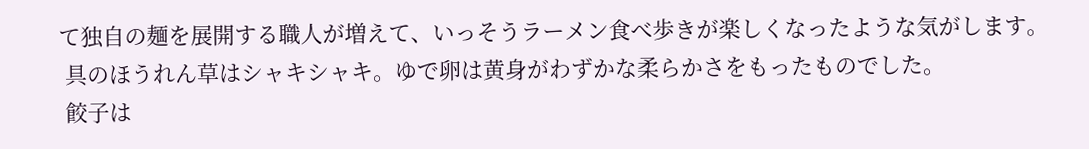て独自の麺を展開する職人が増えて、いっそうラーメン食べ歩きが楽しくなったような気がします。
 具のほうれん草はシャキシャキ。ゆで卵は黄身がわずかな柔らかさをもったものでした。
 餃子は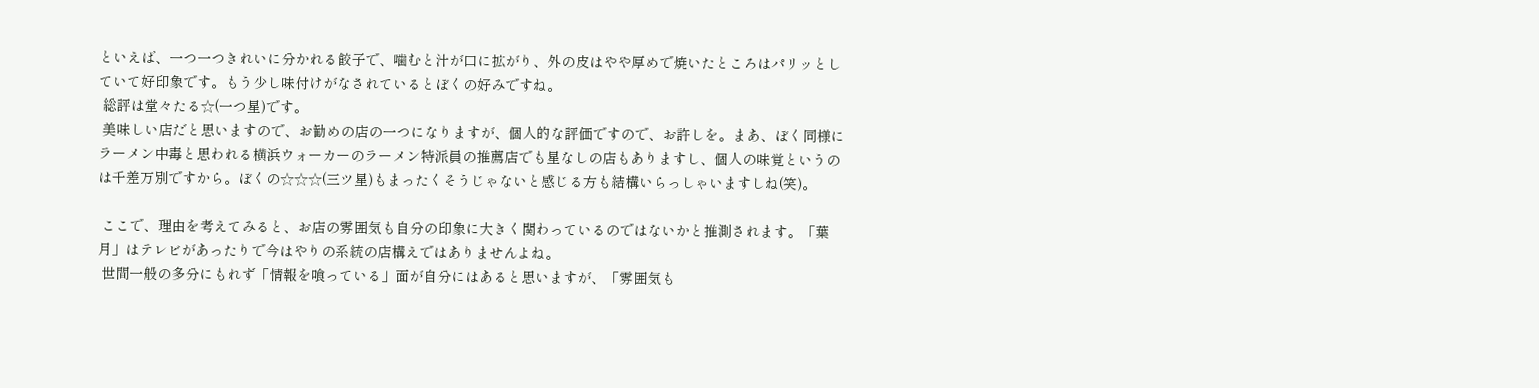といえば、一つ一つきれいに分かれる餃子で、噛むと汁が口に拡がり、外の皮はやや厚めで焼いたところはパリッとしていて好印象です。もう少し味付けがなされているとぼくの好みですね。
 総評は堂々たる☆(一つ星)です。
 美味しい店だと思いますので、お勧めの店の一つになりますが、個人的な評価ですので、お許しを。まあ、ぼく同様にラーメン中毒と思われる横浜ウォーカーのラーメン特派員の推薦店でも星なしの店もありますし、個人の味覚というのは千差万別ですから。ぼくの☆☆☆(三ツ星)もまったくそうじゃないと感じる方も結構いらっしゃいますしね(笑)。

 ここで、理由を考えてみると、お店の雰囲気も自分の印象に大きく関わっているのではないかと推測されます。「葉月」はテレビがあったりで今はやりの系統の店構えではありませんよね。
 世間一般の多分にもれず「情報を喰っている」面が自分にはあると思いますが、「雰囲気も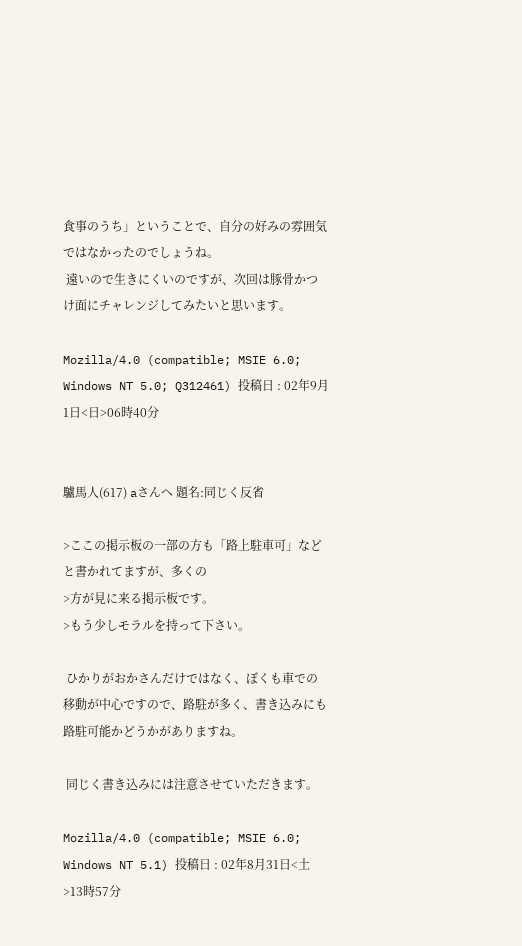食事のうち」ということで、自分の好みの雰囲気ではなかったのでしょうね。
 遠いので生きにくいのですが、次回は豚骨かつけ面にチャレンジしてみたいと思います。

Mozilla/4.0 (compatible; MSIE 6.0; Windows NT 5.0; Q312461) 投稿日 : 02年9月1日<日>06時40分


驢馬人(617) aさんへ 題名:同じく反省

>ここの掲示板の一部の方も「路上駐車可」などと書かれてますが、多くの
>方が見に来る掲示板です。
>もう少しモラルを持って下さい。

 ひかりがおかさんだけではなく、ぼくも車での移動が中心ですので、路駐が多く、書き込みにも路駐可能かどうかがありますね。

 同じく書き込みには注意させていただきます。

Mozilla/4.0 (compatible; MSIE 6.0; Windows NT 5.1) 投稿日 : 02年8月31日<土>13時57分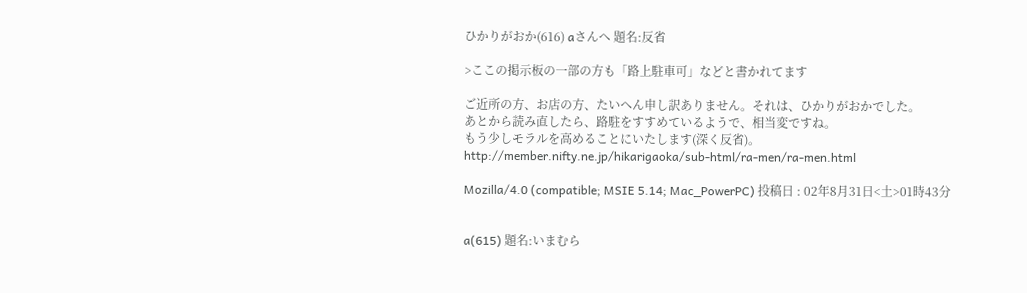ひかりがおか(616) aさんへ 題名:反省

>ここの掲示板の一部の方も「路上駐車可」などと書かれてます

ご近所の方、お店の方、たいへん申し訳ありません。それは、ひかりがおかでした。
あとから読み直したら、路駐をすすめているようで、相当変ですね。
もう少しモラルを高めることにいたします(深く反省)。
http://member.nifty.ne.jp/hikarigaoka/sub-html/ra-men/ra-men.html

Mozilla/4.0 (compatible; MSIE 5.14; Mac_PowerPC) 投稿日 : 02年8月31日<土>01時43分


a(615) 題名:いまむら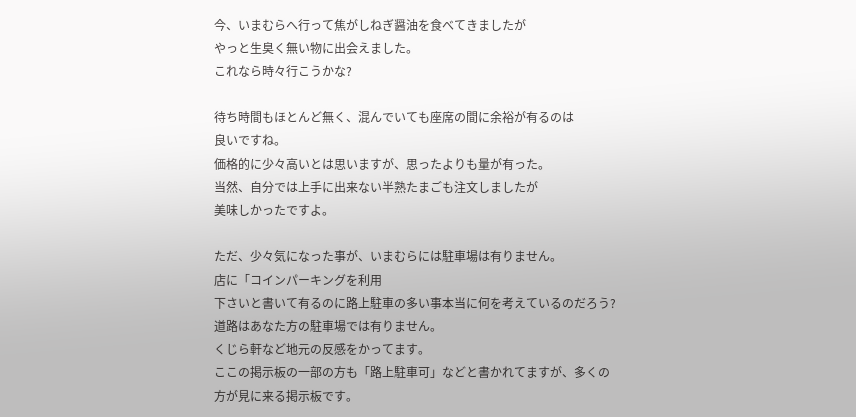今、いまむらへ行って焦がしねぎ醤油を食べてきましたが
やっと生臭く無い物に出会えました。
これなら時々行こうかな?

待ち時間もほとんど無く、混んでいても座席の間に余裕が有るのは
良いですね。
価格的に少々高いとは思いますが、思ったよりも量が有った。
当然、自分では上手に出来ない半熟たまごも注文しましたが
美味しかったですよ。

ただ、少々気になった事が、いまむらには駐車場は有りません。
店に「コインパーキングを利用
下さいと書いて有るのに路上駐車の多い事本当に何を考えているのだろう?
道路はあなた方の駐車場では有りません。
くじら軒など地元の反感をかってます。
ここの掲示板の一部の方も「路上駐車可」などと書かれてますが、多くの
方が見に来る掲示板です。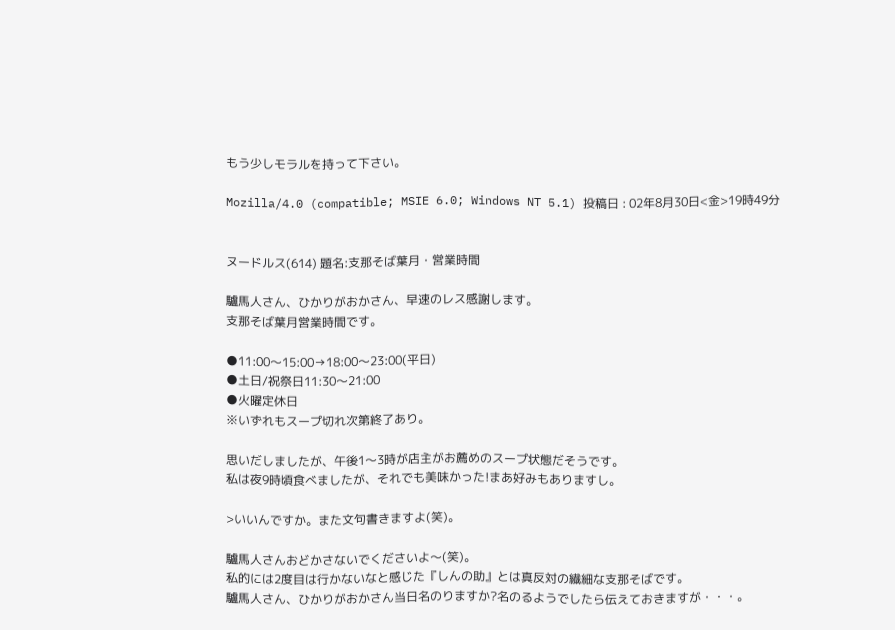もう少しモラルを持って下さい。

Mozilla/4.0 (compatible; MSIE 6.0; Windows NT 5.1) 投稿日 : 02年8月30日<金>19時49分


ヌードルス(614) 題名:支那そば葉月・営業時間

驢馬人さん、ひかりがおかさん、早速のレス感謝します。
支那そば葉月営業時間です。

●11:00〜15:00→18:00〜23:00(平日)
●土日/祝祭日11:30〜21:00
●火曜定休日
※いずれもスープ切れ次第終了あり。

思いだしましたが、午後1〜3時が店主がお薦めのスープ状態だそうです。
私は夜9時頃食べましたが、それでも美味かった!まあ好みもありますし。

>いいんですか。また文句書きますよ(笑)。

驢馬人さんおどかさないでくださいよ〜(笑)。
私的には2度目は行かないなと感じた『しんの助』とは真反対の繊細な支那そばです。
驢馬人さん、ひかりがおかさん当日名のりますか?名のるようでしたら伝えておきますが・・・。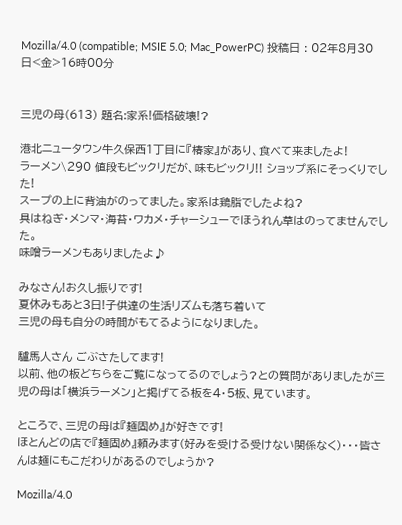Mozilla/4.0 (compatible; MSIE 5.0; Mac_PowerPC) 投稿日 : 02年8月30日<金>16時00分


三児の母(613) 題名:家系!価格破壊!?

港北ニュータウン牛久保西1丁目に『椿家』があり、食べて来ましたよ!
ラーメン\290 値段もビックリだが、味もビックリ!! ショップ系にそっくりでした!
スープの上に背油がのってました。家系は鶏脂でしたよね?
具はねぎ・メンマ・海苔・ワカメ・チャーシューでほうれん草はのってませんでした。
味噌ラーメンもありましたよ♪

みなさん!お久し振りです!
夏休みもあと3日!子供達の生活リズムも落ち着いて
三児の母も自分の時間がもてるようになりました。

驢馬人さん ごぶさたしてます!
以前、他の板どちらをご覧になってるのでしょう?との質問がありましたが三児の母は「横浜ラーメン」と掲げてる板を4・5板、見ています。

ところで、三児の母は『麺固め』が好きです!
ほとんどの店で『麺固め』頼みます(好みを受ける受けない関係なく)・・・皆さんは麺にもこだわりがあるのでしょうか?

Mozilla/4.0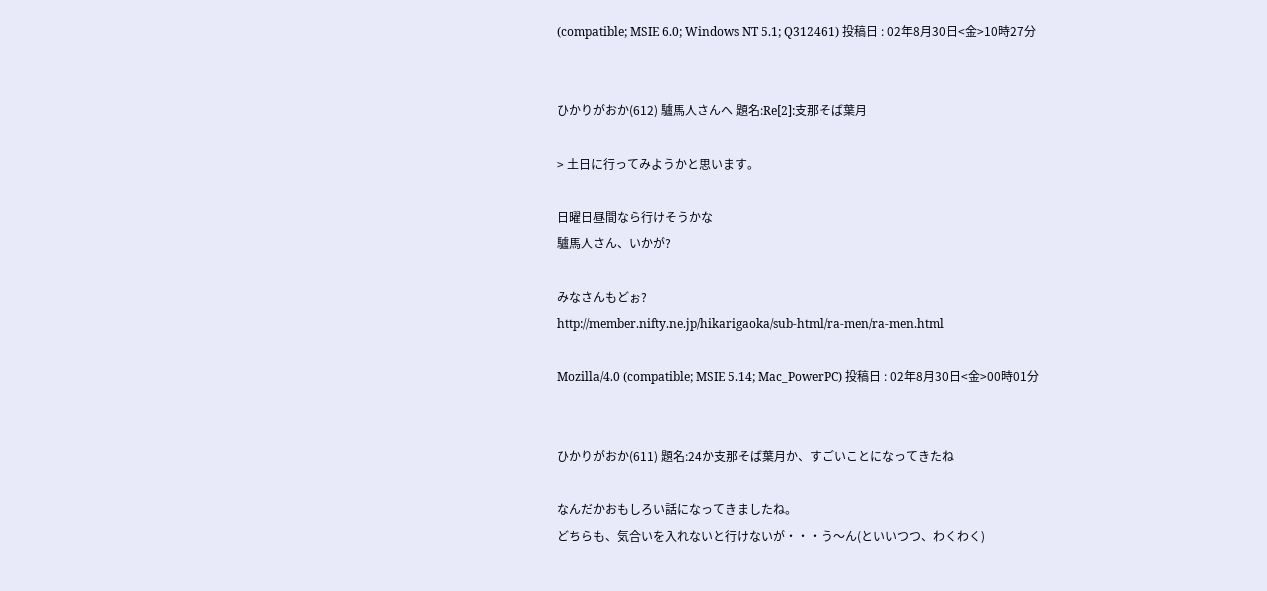(compatible; MSIE 6.0; Windows NT 5.1; Q312461) 投稿日 : 02年8月30日<金>10時27分


ひかりがおか(612) 驢馬人さんへ 題名:Re[2]:支那そば葉月

> 土日に行ってみようかと思います。

日曜日昼間なら行けそうかな
驢馬人さん、いかが?

みなさんもどぉ?
http://member.nifty.ne.jp/hikarigaoka/sub-html/ra-men/ra-men.html

Mozilla/4.0 (compatible; MSIE 5.14; Mac_PowerPC) 投稿日 : 02年8月30日<金>00時01分


ひかりがおか(611) 題名:24か支那そば葉月か、すごいことになってきたね

なんだかおもしろい話になってきましたね。
どちらも、気合いを入れないと行けないが・・・う〜ん(といいつつ、わくわく)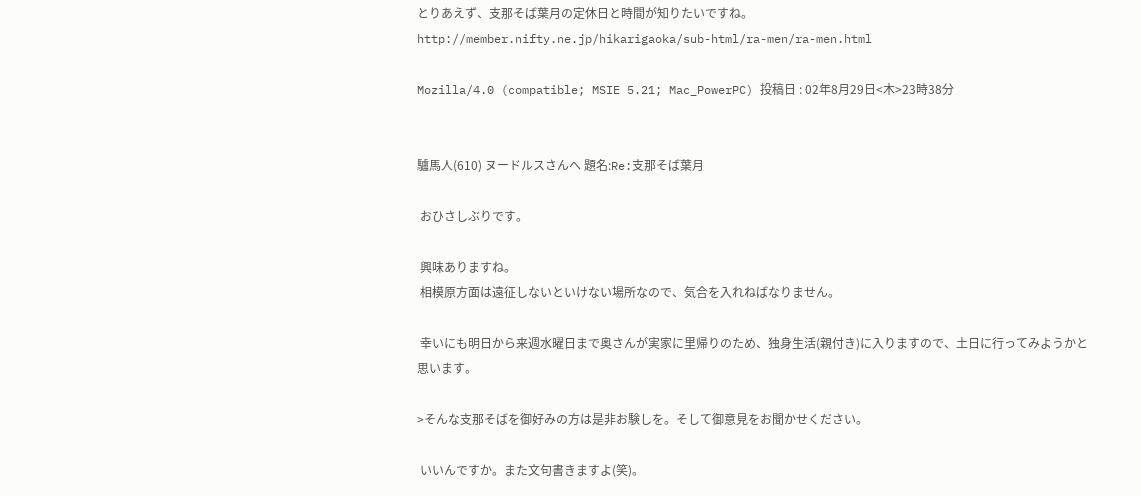とりあえず、支那そば葉月の定休日と時間が知りたいですね。
http://member.nifty.ne.jp/hikarigaoka/sub-html/ra-men/ra-men.html

Mozilla/4.0 (compatible; MSIE 5.21; Mac_PowerPC) 投稿日 : 02年8月29日<木>23時38分


驢馬人(610) ヌードルスさんへ 題名:Re:支那そば葉月

 おひさしぶりです。

 興味ありますね。
 相模原方面は遠征しないといけない場所なので、気合を入れねばなりません。

 幸いにも明日から来週水曜日まで奥さんが実家に里帰りのため、独身生活(親付き)に入りますので、土日に行ってみようかと思います。

>そんな支那そばを御好みの方は是非お験しを。そして御意見をお聞かせください。

 いいんですか。また文句書きますよ(笑)。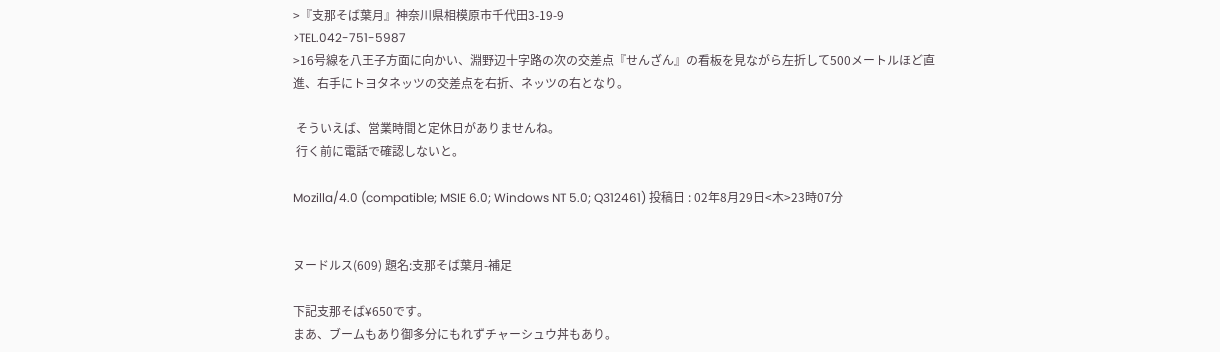>『支那そば葉月』神奈川県相模原市千代田3-19-9
>TEL.042-751-5987
>16号線を八王子方面に向かい、淵野辺十字路の次の交差点『せんざん』の看板を見ながら左折して500メートルほど直進、右手にトヨタネッツの交差点を右折、ネッツの右となり。

 そういえば、営業時間と定休日がありませんね。
 行く前に電話で確認しないと。

Mozilla/4.0 (compatible; MSIE 6.0; Windows NT 5.0; Q312461) 投稿日 : 02年8月29日<木>23時07分


ヌードルス(609) 題名:支那そば葉月-補足

下記支那そば¥650です。
まあ、ブームもあり御多分にもれずチャーシュウ丼もあり。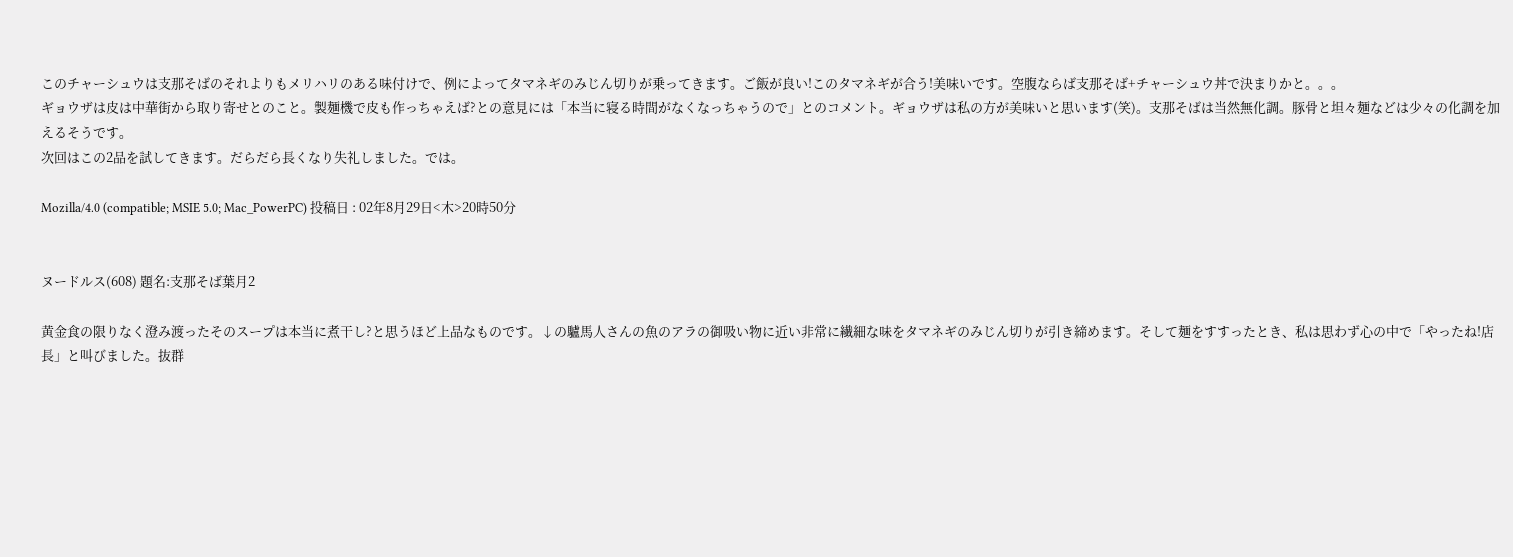このチャーシュウは支那そばのそれよりもメリハリのある味付けで、例によってタマネギのみじん切りが乗ってきます。ご飯が良い!このタマネギが合う!美味いです。空腹ならば支那そば+チャーシュウ丼で決まりかと。。。
ギョウザは皮は中華街から取り寄せとのこと。製麺機で皮も作っちゃえば?との意見には「本当に寝る時間がなくなっちゃうので」とのコメント。ギョウザは私の方が美味いと思います(笑)。支那そばは当然無化調。豚骨と坦々麺などは少々の化調を加えるそうです。
次回はこの2品を試してきます。だらだら長くなり失礼しました。では。

Mozilla/4.0 (compatible; MSIE 5.0; Mac_PowerPC) 投稿日 : 02年8月29日<木>20時50分


ヌードルス(608) 題名:支那そば葉月2

黄金食の限りなく澄み渡ったそのスープは本当に煮干し?と思うほど上品なものです。↓の驢馬人さんの魚のアラの御吸い物に近い非常に繊細な味をタマネギのみじん切りが引き締めます。そして麺をすすったとき、私は思わず心の中で「やったね!店長」と叫びました。抜群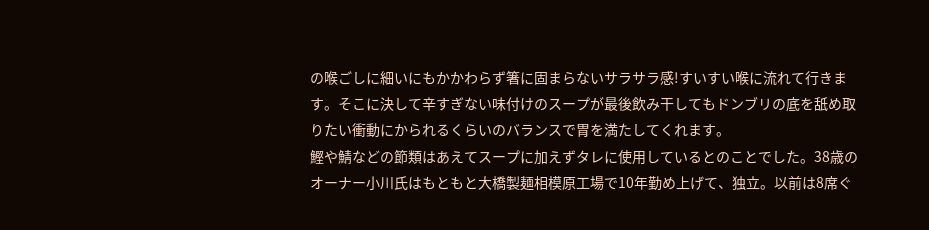の喉ごしに細いにもかかわらず箸に固まらないサラサラ感!すいすい喉に流れて行きます。そこに決して辛すぎない味付けのスープが最後飲み干してもドンブリの底を舐め取りたい衝動にかられるくらいのバランスで胃を満たしてくれます。
鰹や鯖などの節類はあえてスープに加えずタレに使用しているとのことでした。38歳のオーナー小川氏はもともと大橋製麺相模原工場で10年勤め上げて、独立。以前は8席ぐ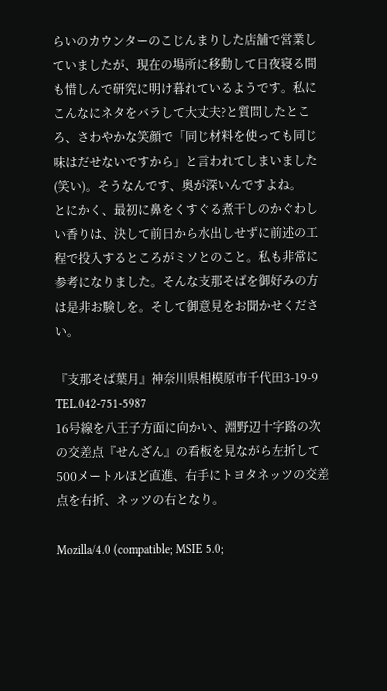らいのカウンターのこじんまりした店舗で営業していましたが、現在の場所に移動して日夜寝る間も惜しんで研究に明け暮れているようです。私にこんなにネタをバラして大丈夫?と質問したところ、さわやかな笑顔で「同じ材料を使っても同じ味はだせないですから」と言われてしまいました(笑い)。そうなんです、奥が深いんですよね。
とにかく、最初に鼻をくすぐる煮干しのかぐわしい香りは、決して前日から水出しせずに前述の工程で投入するところがミソとのこと。私も非常に参考になりました。そんな支那そばを御好みの方は是非お験しを。そして御意見をお聞かせください。

『支那そば葉月』神奈川県相模原市千代田3-19-9
TEL.042-751-5987
16号線を八王子方面に向かい、淵野辺十字路の次の交差点『せんざん』の看板を見ながら左折して500メートルほど直進、右手にトヨタネッツの交差点を右折、ネッツの右となり。

Mozilla/4.0 (compatible; MSIE 5.0;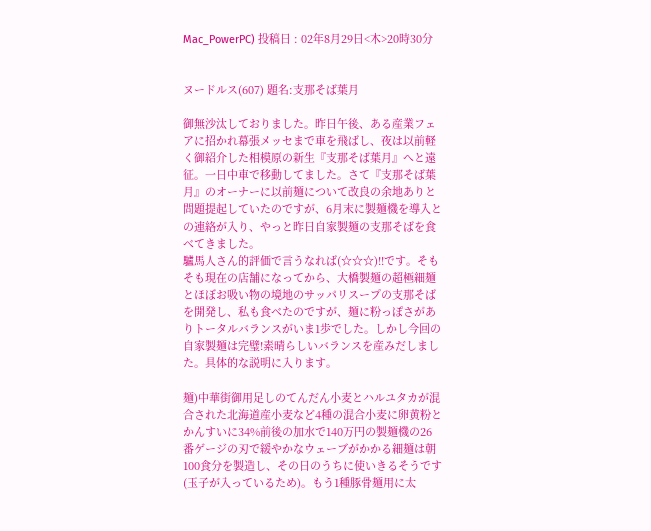Mac_PowerPC) 投稿日 : 02年8月29日<木>20時30分


ヌードルス(607) 題名:支那そば葉月

御無沙汰しておりました。昨日午後、ある産業フェアに招かれ幕張メッセまで車を飛ばし、夜は以前軽く御紹介した相模原の新生『支那そば葉月』へと遠征。一日中車で移動してました。さて『支那そば葉月』のオーナーに以前麺について改良の余地ありと問題提起していたのですが、6月末に製麺機を導入との連絡が入り、やっと昨日自家製麺の支那そばを食べてきました。
驢馬人さん的評価で言うなれば(☆☆☆)!!です。そもそも現在の店舗になってから、大橋製麺の超極細麺とほぼお吸い物の境地のサッパリスープの支那そばを開発し、私も食べたのですが、麺に粉っぽさがありトータルバランスがいま1歩でした。しかし今回の自家製麺は完璧!素晴らしいバランスを産みだしました。具体的な説明に入ります。

麺)中華街御用足しのてんだん小麦とハルユタカが混合された北海道産小麦など4種の混合小麦に卵黄粉とかんすいに34%前後の加水で140万円の製麺機の26番ゲージの刃で緩やかなウェーブがかかる細麺は朝100食分を製造し、その日のうちに使いきるそうです(玉子が入っているため)。もう1種豚骨麺用に太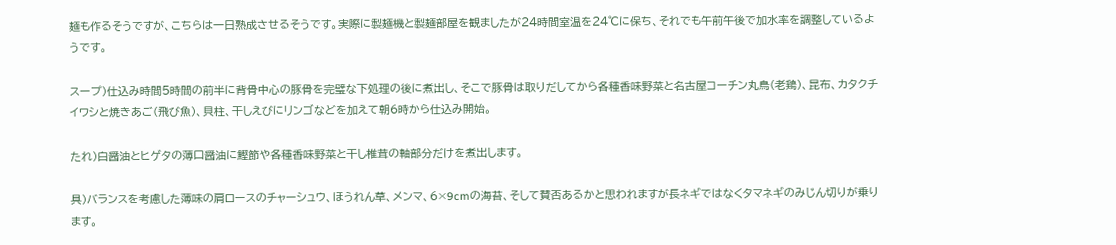麺も作るそうですが、こちらは一日熟成させるそうです。実際に製麺機と製麺部屋を観ましたが24時間室温を24℃に保ち、それでも午前午後で加水率を調整しているようです。

スープ)仕込み時間5時間の前半に背骨中心の豚骨を完璧な下処理の後に煮出し、そこで豚骨は取りだしてから各種香味野菜と名古屋コーチン丸鳥(老鶏)、昆布、カタクチイワシと焼きあご(飛び魚)、貝柱、干しえびにリンゴなどを加えて朝6時から仕込み開始。

たれ)白醤油とヒゲタの薄口醤油に鰹節や各種香味野菜と干し椎茸の軸部分だけを煮出します。

具)バランスを考慮した薄味の肩ロースのチャーシュウ、ほうれん草、メンマ、6×9cmの海苔、そして賛否あるかと思われますが長ネギではなくタマネギのみじん切りが乗ります。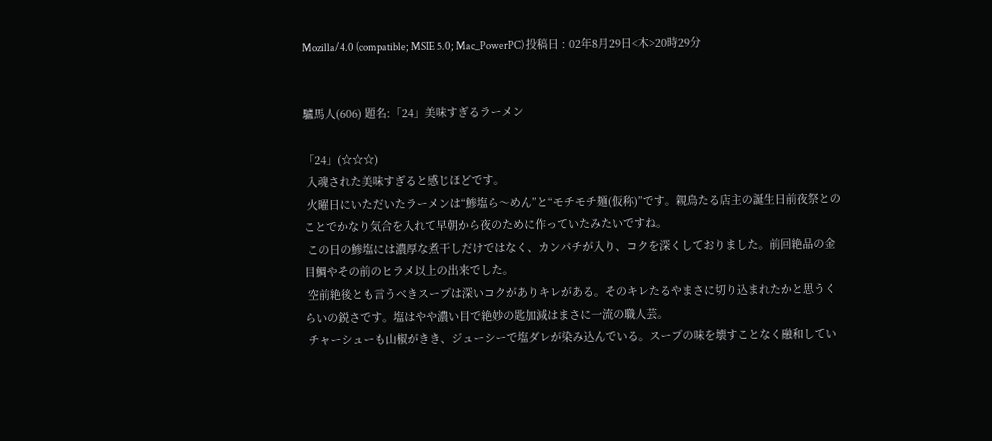Mozilla/4.0 (compatible; MSIE 5.0; Mac_PowerPC) 投稿日 : 02年8月29日<木>20時29分


驢馬人(606) 題名:「24」美味すぎるラーメン

「24」(☆☆☆)
 入魂された美味すぎると感じほどです。
 火曜日にいただいたラーメンは“鯵塩ら〜めん”と“モチモチ麺(仮称)”です。親鳥たる店主の誕生日前夜祭とのことでかなり気合を入れて早朝から夜のために作っていたみたいですね。
 この日の鯵塩には濃厚な煮干しだけではなく、カンパチが入り、コクを深くしておりました。前回絶品の金目鯛やその前のヒラメ以上の出来でした。
 空前絶後とも言うべきスープは深いコクがありキレがある。そのキレたるやまさに切り込まれたかと思うくらいの鋭さです。塩はやや濃い目で絶妙の匙加減はまさに一流の職人芸。
 チャーシューも山椒がきき、ジューシーで塩ダレが染み込んでいる。スープの味を壊すことなく融和してい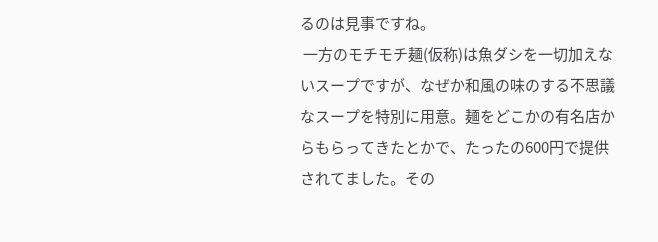るのは見事ですね。
 一方のモチモチ麺(仮称)は魚ダシを一切加えないスープですが、なぜか和風の味のする不思議なスープを特別に用意。麺をどこかの有名店からもらってきたとかで、たったの600円で提供されてました。その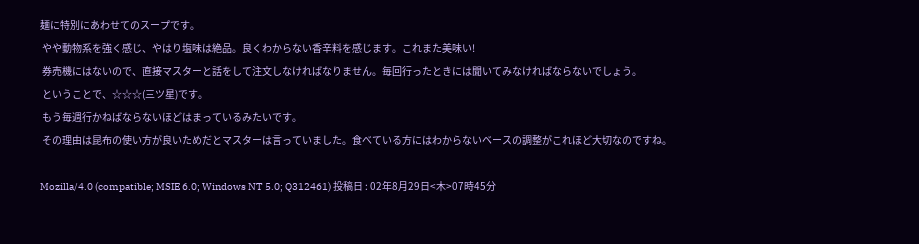麺に特別にあわせてのスープです。
 やや動物系を強く感じ、やはり塩味は絶品。良くわからない香辛料を感じます。これまた美味い!
 券売機にはないので、直接マスターと話をして注文しなければなりません。毎回行ったときには聞いてみなければならないでしょう。
 ということで、☆☆☆(三ツ星)です。
 もう毎週行かねばならないほどはまっているみたいです。
 その理由は昆布の使い方が良いためだとマスターは言っていました。食べている方にはわからないベースの調整がこれほど大切なのですね。

Mozilla/4.0 (compatible; MSIE 6.0; Windows NT 5.0; Q312461) 投稿日 : 02年8月29日<木>07時45分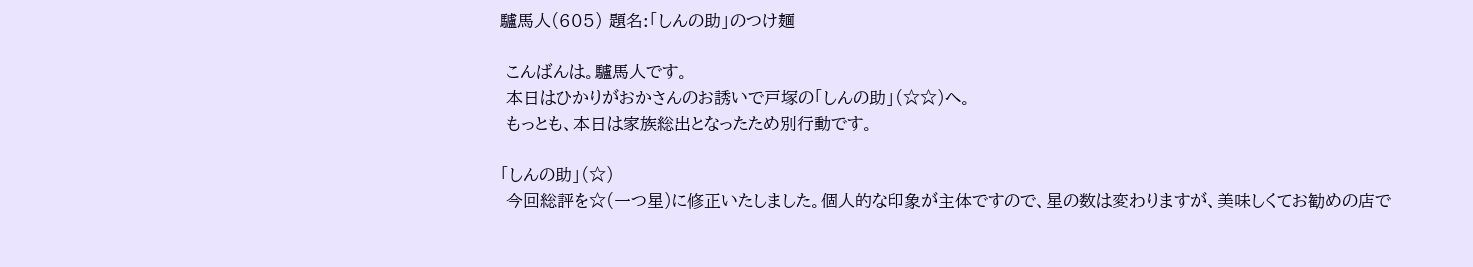驢馬人(605) 題名:「しんの助」のつけ麺

 こんばんは。驢馬人です。
 本日はひかりがおかさんのお誘いで戸塚の「しんの助」(☆☆)へ。
 もっとも、本日は家族総出となったため別行動です。

「しんの助」(☆)
 今回総評を☆(一つ星)に修正いたしました。個人的な印象が主体ですので、星の数は変わりますが、美味しくてお勧めの店で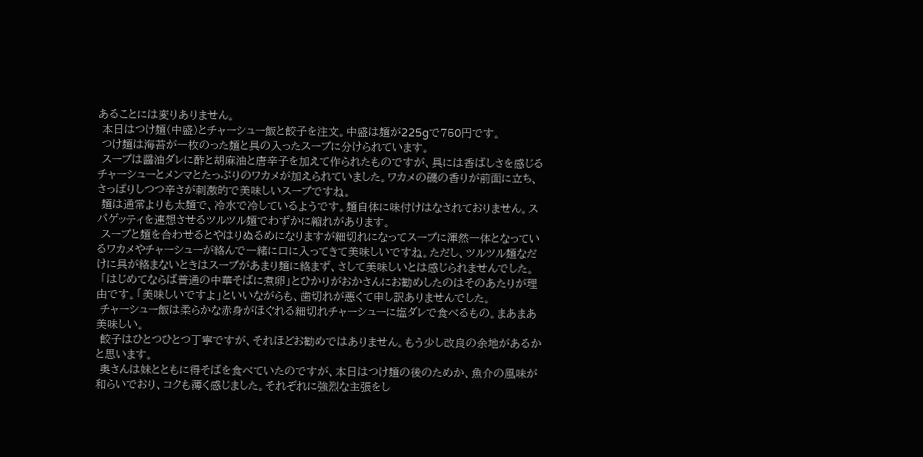あることには変りありません。
 本日はつけ麺(中盛)とチャーシュー飯と餃子を注文。中盛は麺が225gで750円です。
 つけ麺は海苔が一枚のった麺と具の入ったスープに分けられています。
 スープは醤油ダレに酢と胡麻油と唐辛子を加えて作られたものですが、具には香ばしさを感じるチャーシューとメンマとたっぷりのワカメが加えられていました。ワカメの磯の香りが前面に立ち、さっぱりしつつ辛さが刺激的で美味しいスープですね。
 麺は通常よりも太麺で、冷水で冷しているようです。麺自体に味付けはなされておりません。スパゲッティを連想させるツルツル麺でわずかに縮れがあります。
 スープと麺を合わせるとやはりぬるめになりますが細切れになってスープに渾然一体となっているワカメやチャーシューが絡んで一緒に口に入ってきて美味しいですね。ただし、ツルツル麺なだけに具が絡まないときはスープがあまり麺に絡まず、さして美味しいとは感じられませんでした。
 「はじめてならば普通の中華そばに煮卵」とひかりがおかさんにお勧めしたのはそのあたりが理由です。「美味しいですよ」といいながらも、歯切れが悪くて申し訳ありませんでした。
 チャーシュー飯は柔らかな赤身がほぐれる細切れチャーシューに塩ダレで食べるもの。まあまあ美味しい。
 餃子はひとつひとつ丁寧ですが、それほどお勧めではありません。もう少し改良の余地があるかと思います。
 奥さんは妹とともに得そばを食べていたのですが、本日はつけ麺の後のためか、魚介の風味が和らいでおり、コクも薄く感じました。それぞれに強烈な主張をし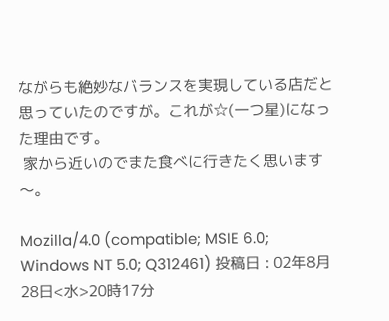ながらも絶妙なバランスを実現している店だと思っていたのですが。これが☆(一つ星)になった理由です。
 家から近いのでまた食べに行きたく思います〜。

Mozilla/4.0 (compatible; MSIE 6.0; Windows NT 5.0; Q312461) 投稿日 : 02年8月28日<水>20時17分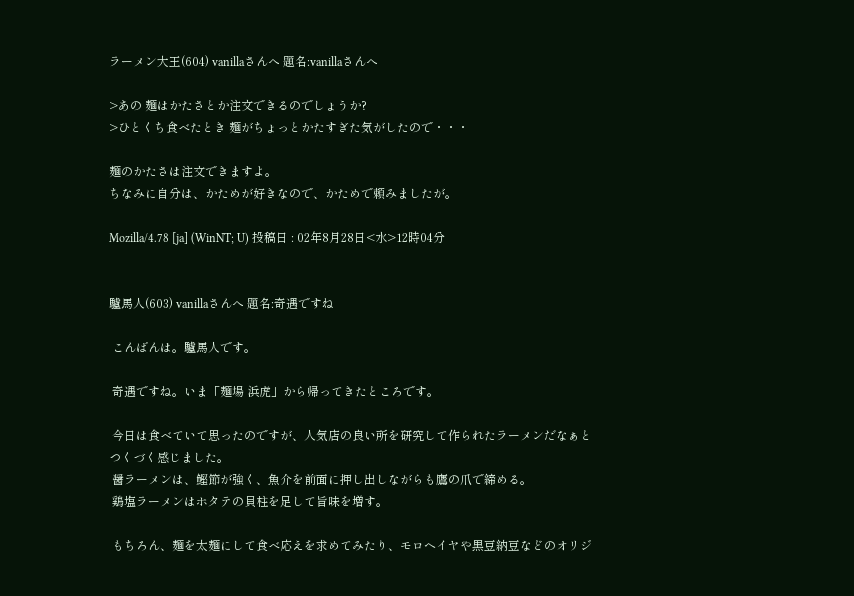ラーメン大王(604) vanillaさんへ 題名:vanillaさんへ

>あの 麺はかたさとか注文できるのでしょうか?
>ひとくち食べたとき 麺がちょっとかたすぎた気がしたので・・・

麺のかたさは注文できますよ。
ちなみに自分は、かためが好きなので、かためで頼みましたが。

Mozilla/4.78 [ja] (WinNT; U) 投稿日 : 02年8月28日<水>12時04分


驢馬人(603) vanillaさんへ 題名:奇遇ですね

 こんばんは。驢馬人です。

 奇遇ですね。いま「麺場 浜虎」から帰ってきたところです。

 今日は食べていて思ったのですが、人気店の良い所を研究して作られたラーメンだなぁとつくづく感じました。
 醤ラーメンは、鰹節が強く、魚介を前面に押し出しながらも鷹の爪で締める。
 鶏塩ラーメンはホタテの貝柱を足して旨味を増す。

 もちろん、麺を太麺にして食べ応えを求めてみたり、モロヘイヤや黒豆納豆などのオリジ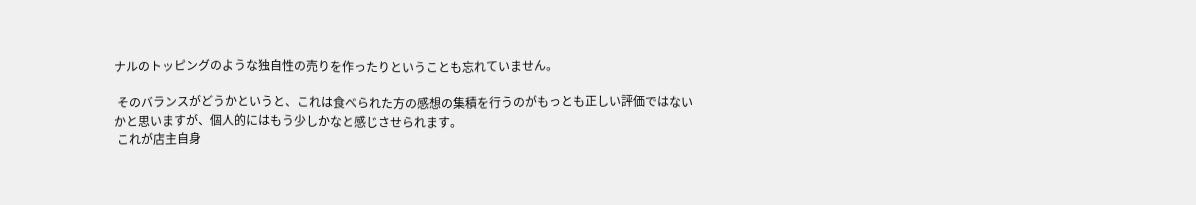ナルのトッピングのような独自性の売りを作ったりということも忘れていません。

 そのバランスがどうかというと、これは食べられた方の感想の集積を行うのがもっとも正しい評価ではないかと思いますが、個人的にはもう少しかなと感じさせられます。
 これが店主自身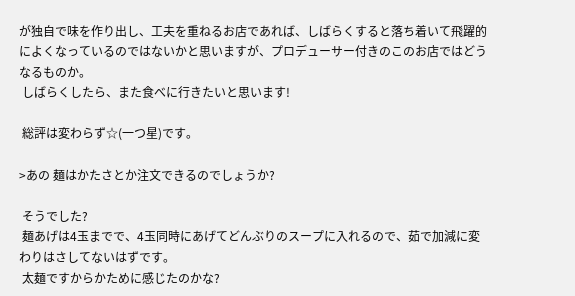が独自で味を作り出し、工夫を重ねるお店であれば、しばらくすると落ち着いて飛躍的によくなっているのではないかと思いますが、プロデューサー付きのこのお店ではどうなるものか。
 しばらくしたら、また食べに行きたいと思います!

 総評は変わらず☆(一つ星)です。

>あの 麺はかたさとか注文できるのでしょうか?

 そうでした?
 麺あげは4玉までで、4玉同時にあげてどんぶりのスープに入れるので、茹で加減に変わりはさしてないはずです。
 太麺ですからかために感じたのかな?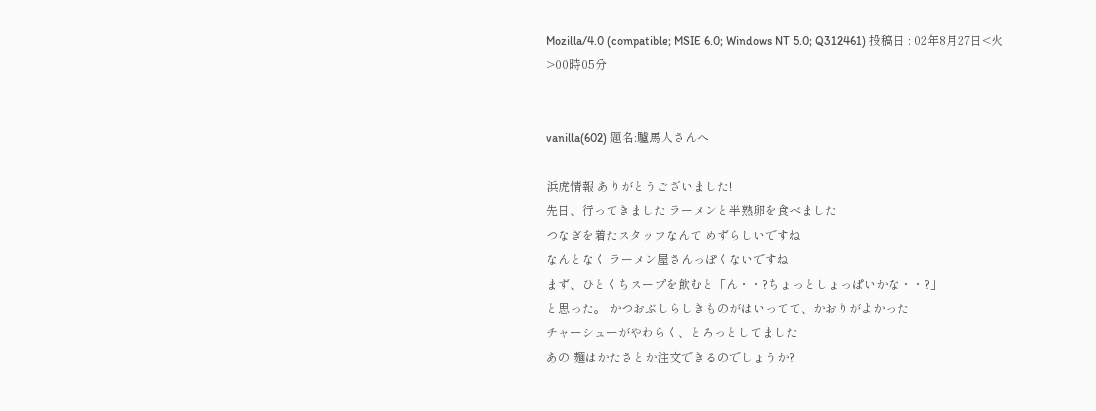Mozilla/4.0 (compatible; MSIE 6.0; Windows NT 5.0; Q312461) 投稿日 : 02年8月27日<火>00時05分


vanilla(602) 題名:驢馬人さんへ

浜虎情報 ありがとうございました!
先日、行ってきました ラーメンと半熟卵を食べました
つなぎを着たスタッフなんて めずらしいですね
なんとなく ラーメン屋さんっぽくないですね
まず、ひとくちスープを飲むと「ん・・?ちょっとしょっぱいかな・・?」
と思った。 かつおぶしらしきものがはいってて、かおりがよかった
チャーシューがやわらく、とろっとしてました
あの 麺はかたさとか注文できるのでしょうか?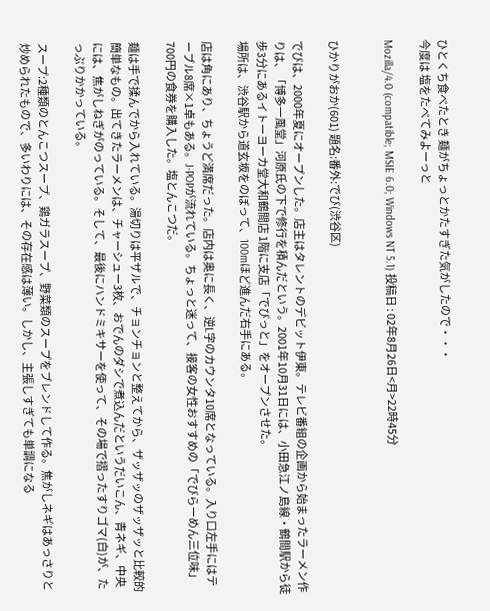ひとくち食べたとき 麺がちょっとかたすぎた気がしたので・・・
今度は 塩をたべてみよーっと

Mozilla/4.0 (compatible; MSIE 6.0; Windows NT 5.1) 投稿日 : 02年8月26日<月>22時45分


ひかりがおか(601) 題名:番外:でび(渋谷区)

でびは、2000年夏にオープンした。店主はタレントのデビット伊東。テレビ番組の企画から始まったラーメン作りは、「博多一風堂」河原氏の下で修行を積んだという。2001年10月31日には、小田急江ノ島線・鶴間駅から徒歩3分にあるイトーヨーカ堂大和鶴間店 1階に支店「でびっと」をオープンさせた。
場所は、渋谷駅から道玄坂をのぼって、100mほど進んだ右手にある。

店は角にあり、ちょうど満席だった。店内は奥に長く、逆L字のカウンタ10席となっている。入り口左手にはテーブル8席×1卓もある。J-POPが流れている。ちょっと迷って、接客の女性おすすめの「でびらーめん三位味」700円の食券を購入した。塩とんこつだ。

麺は手で揉んでから入れている。湯切りは平ザルで、チョンチョンと整えてから、ザッザッのザッザッと比較的簡単なもの。出てきたラーメンは、チャーシュー3枚、おでんのダシで煮込んだというだいこん、青ネギ、中央には、焦がしねぎがのっている。そして、最後にハンドミキサーを使って、その場で摺ったすりゴマ(白)が、たっぷりかかっている。

スープ:2種類のとんこつスープ、鶏ガラスープ、野菜類のスープをブレンドして作る。焦がしネギはあっさりと炒められたもので、多いわりには、その存在感は薄い。しかし、主張しすぎても単調になる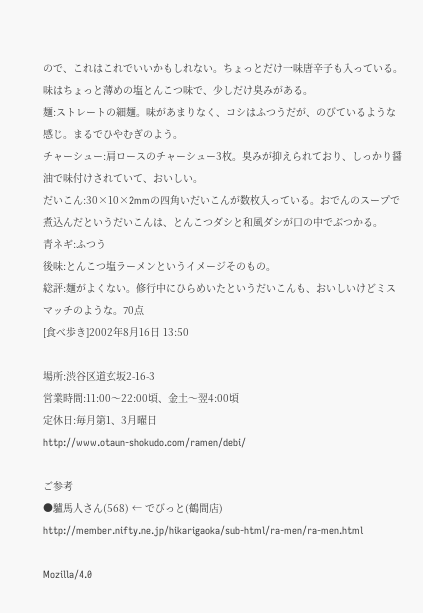ので、これはこれでいいかもしれない。ちょっとだけ一味唐辛子も入っている。味はちょっと薄めの塩とんこつ味で、少しだけ臭みがある。
麺:ストレートの細麺。味があまりなく、コシはふつうだが、のびているような感じ。まるでひやむぎのよう。
チャーシュー:肩ロースのチャーシュー3枚。臭みが抑えられており、しっかり醤油で味付けされていて、おいしい。
だいこん:30×10×2mmの四角いだいこんが数枚入っている。おでんのスープで煮込んだというだいこんは、とんこつダシと和風ダシが口の中でぶつかる。
青ネギ:ふつう
後味:とんこつ塩ラーメンというイメージそのもの。
総評:麺がよくない。修行中にひらめいたというだいこんも、おいしいけどミスマッチのような。70点
[食べ歩き]2002年8月16日 13:50

場所:渋谷区道玄坂2-16-3
営業時間:11:00〜22:00頃、金土〜翌4:00頃
定休日:毎月第1、3月曜日
http://www.otaun-shokudo.com/ramen/debi/

ご参考
●驢馬人さん(568) ← でびっと(鶴間店)
http://member.nifty.ne.jp/hikarigaoka/sub-html/ra-men/ra-men.html

Mozilla/4.0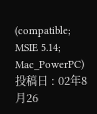(compatible; MSIE 5.14; Mac_PowerPC) 投稿日 : 02年8月26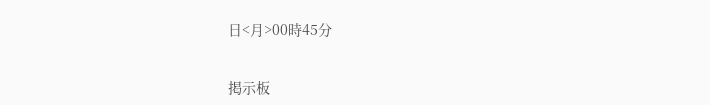日<月>00時45分


掲示板